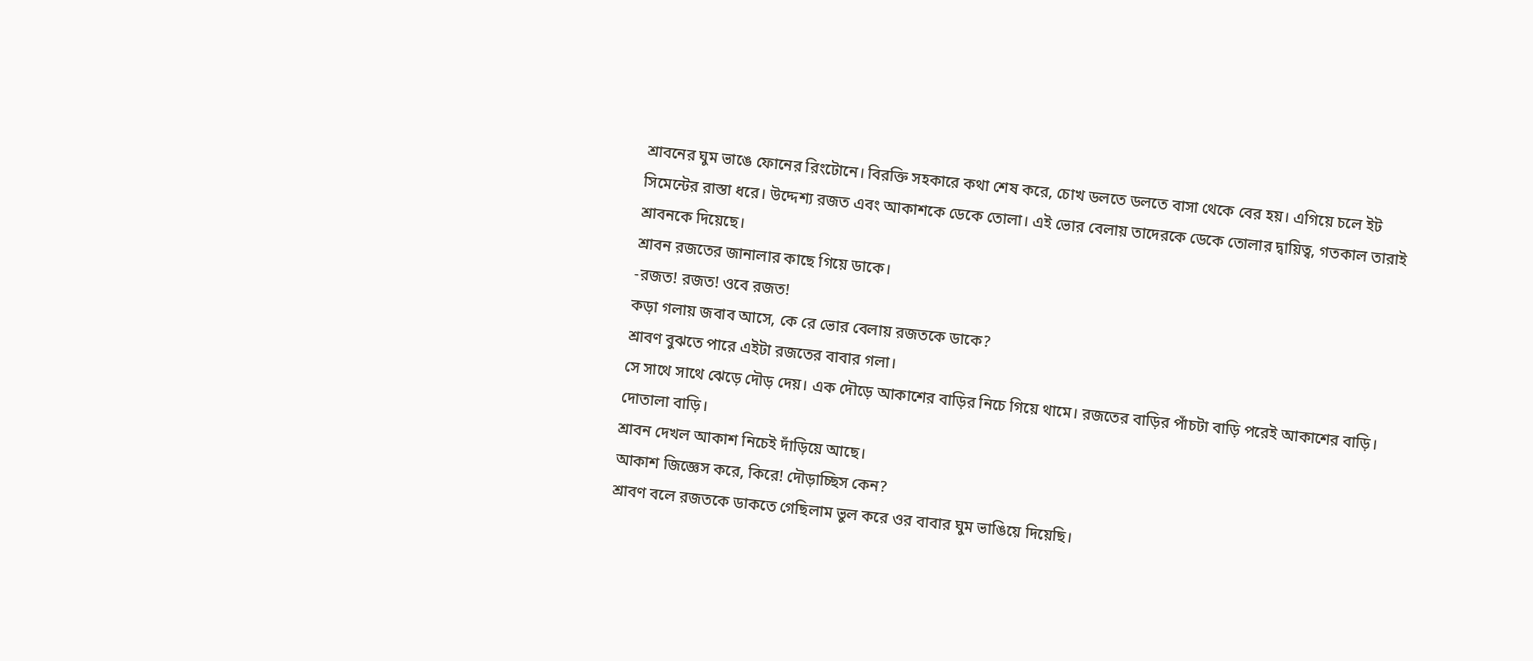শ্রাবনের ঘুম ভাঙে ফোনের রিংটোনে। বিরক্তি সহকারে কথা শেষ করে, চোখ ডলতে ডলতে বাসা থেকে বের হয়। এগিয়ে চলে ইট সিমেন্টের রাস্তা ধরে। উদ্দেশ্য রজত এবং আকাশকে ডেকে তোলা। এই ভোর বেলায় তাদেরকে ডেকে তোলার দ্বায়িত্ব, গতকাল তারাই শ্রাবনকে দিয়েছে।
শ্রাবন রজতের জানালার কাছে গিয়ে ডাকে।
-রজত! রজত! ওবে রজত!
কড়া গলায় জবাব আসে, কে রে ভোর বেলায় রজতকে ডাকে?
শ্রাবণ বুঝতে পারে এইটা রজতের বাবার গলা।
সে সাথে সাথে ঝেড়ে দৌড় দেয়। এক দৌড়ে আকাশের বাড়ির নিচে গিয়ে থামে। রজতের বাড়ির পাঁচটা বাড়ি পরেই আকাশের বাড়ি। দোতালা বাড়ি।
শ্রাবন দেখল আকাশ নিচেই দাঁড়িয়ে আছে।
আকাশ জিজ্ঞেস করে, কিরে! দৌড়াচ্ছিস কেন?
শ্রাবণ বলে রজতকে ডাকতে গেছিলাম ভুল করে ওর বাবার ঘুম ভাঙিয়ে দিয়েছি।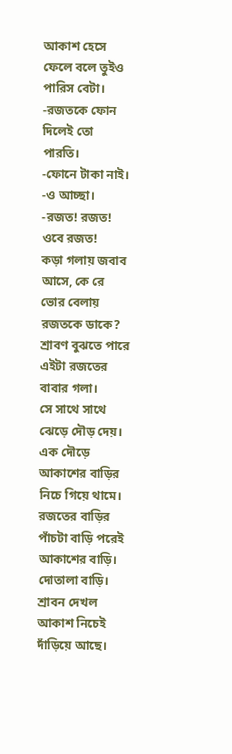আকাশ হেসে ফেলে বলে তুইও পারিস বেটা।
-রজতকে ফোন দিলেই তো পারতি।
-ফোনে টাকা নাই।
-ও আচ্ছা।
-রজত! রজত! ওবে রজত!
কড়া গলায় জবাব আসে, কে রে ভোর বেলায় রজতকে ডাকে?
শ্রাবণ বুঝতে পারে এইটা রজতের বাবার গলা।
সে সাথে সাথে ঝেড়ে দৌড় দেয়। এক দৌড়ে আকাশের বাড়ির নিচে গিয়ে থামে। রজতের বাড়ির পাঁচটা বাড়ি পরেই আকাশের বাড়ি। দোতালা বাড়ি।
শ্রাবন দেখল আকাশ নিচেই দাঁড়িয়ে আছে।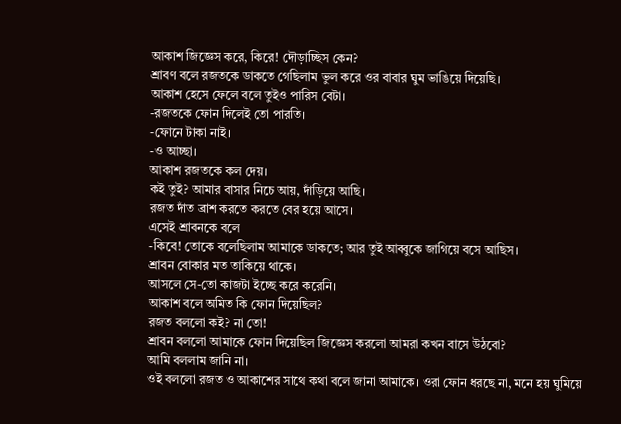আকাশ জিজ্ঞেস করে, কিরে! দৌড়াচ্ছিস কেন?
শ্রাবণ বলে রজতকে ডাকতে গেছিলাম ভুল করে ওর বাবার ঘুম ভাঙিয়ে দিয়েছি।
আকাশ হেসে ফেলে বলে তুইও পারিস বেটা।
-রজতকে ফোন দিলেই তো পারতি।
-ফোনে টাকা নাই।
-ও আচ্ছা।
আকাশ রজতকে কল দেয়।
কই তুই? আমার বাসার নিচে আয়, দাঁড়িয়ে আছি।
রজত দাঁত ব্রাশ করতে করতে বের হয়ে আসে।
এসেই শ্রাবনকে বলে
-কিবে! তোকে বলেছিলাম আমাকে ডাকতে; আর তুই আব্বুকে জাগিয়ে বসে আছিস।
শ্রাবন বোকার মত তাকিয়ে থাকে।
আসলে সে-তো কাজটা ইচ্ছে করে করেনি।
আকাশ বলে অমিত কি ফোন দিয়েছিল?
রজত বললো কই? না তো!
শ্রাবন বললো আমাকে ফোন দিয়েছিল জিজ্ঞেস করলো আমরা কখন বাসে উঠবো?
আমি বললাম জানি না।
ওই বললো রজত ও আকাশের সাথে কথা বলে জানা আমাকে। ওরা ফোন ধরছে না, মনে হয় ঘুমিয়ে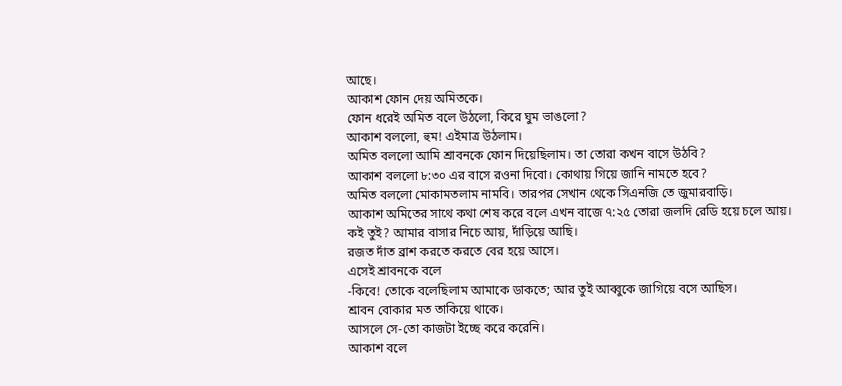আছে।
আকাশ ফোন দেয় অমিতকে।
ফোন ধরেই অমিত বলে উঠলো, কিরে ঘুম ভাঙলো?
আকাশ বললো, হুম! এইমাত্র উঠলাম।
অমিত বললো আমি শ্রাবনকে ফোন দিয়েছিলাম। তা তোরা কখন বাসে উঠবি?
আকাশ বললো ৮:৩০ এর বাসে রওনা দিবো। কোথায় গিয়ে জানি নামতে হবে?
অমিত বললো মোকামতলাম নামবি। তারপর সেখান থেকে সিএনজি তে জুমারবাড়ি।
আকাশ অমিতের সাথে কথা শেষ করে বলে এখন বাজে ৭:২৫ তোরা জলদি রেডি হয়ে চলে আয়।
কই তুই? আমার বাসার নিচে আয়, দাঁড়িয়ে আছি।
রজত দাঁত ব্রাশ করতে করতে বের হয়ে আসে।
এসেই শ্রাবনকে বলে
-কিবে! তোকে বলেছিলাম আমাকে ডাকতে; আর তুই আব্বুকে জাগিয়ে বসে আছিস।
শ্রাবন বোকার মত তাকিয়ে থাকে।
আসলে সে-তো কাজটা ইচ্ছে করে করেনি।
আকাশ বলে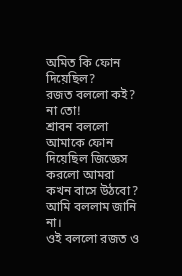অমিত কি ফোন দিয়েছিল?
রজত বললো কই? না তো!
শ্রাবন বললো আমাকে ফোন দিয়েছিল জিজ্ঞেস করলো আমরা কখন বাসে উঠবো?
আমি বললাম জানি না।
ওই বললো রজত ও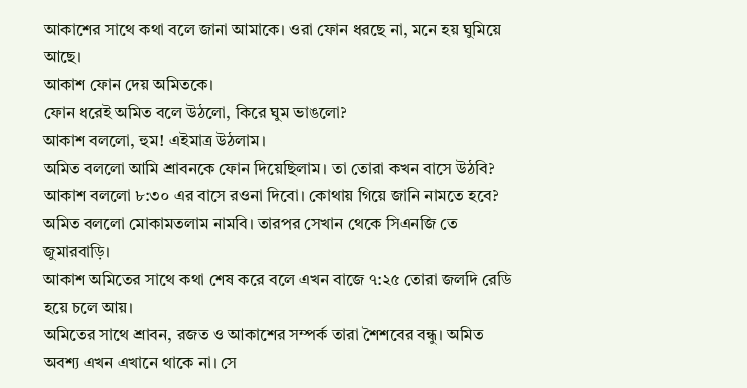আকাশের সাথে কথা বলে জানা আমাকে। ওরা ফোন ধরছে না, মনে হয় ঘুমিয়ে আছে।
আকাশ ফোন দেয় অমিতকে।
ফোন ধরেই অমিত বলে উঠলো, কিরে ঘুম ভাঙলো?
আকাশ বললো, হুম! এইমাত্র উঠলাম।
অমিত বললো আমি শ্রাবনকে ফোন দিয়েছিলাম। তা তোরা কখন বাসে উঠবি?
আকাশ বললো ৮:৩০ এর বাসে রওনা দিবো। কোথায় গিয়ে জানি নামতে হবে?
অমিত বললো মোকামতলাম নামবি। তারপর সেখান থেকে সিএনজি তে জুমারবাড়ি।
আকাশ অমিতের সাথে কথা শেষ করে বলে এখন বাজে ৭:২৫ তোরা জলদি রেডি হয়ে চলে আয়।
অমিতের সাথে শ্রাবন, রজত ও আকাশের সম্পর্ক তারা শৈশবের বন্ধু। অমিত অবশ্য এখন এখানে থাকে না। সে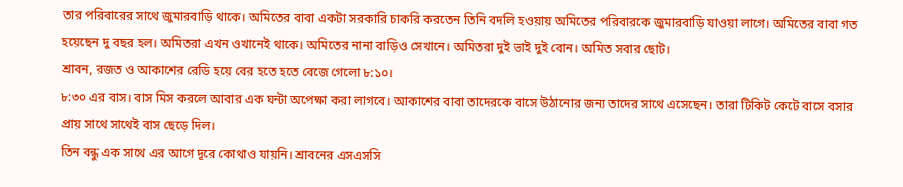তার পরিবারের সাথে জুমারবাড়ি থাকে। অমিতের বাবা একটা সরকারি চাকরি করতেন তিনি বদলি হওয়ায় অমিতের পরিবারকে জুমারবাড়ি যাওয়া লাগে। অমিতের বাবা গত হয়েছেন দু বছর হল। অমিতরা এখন ওখানেই থাকে। অমিতের নানা বাড়িও সেখানে। অমিতরা দুই ভাই দুই বোন। অমিত সবার ছোট।
শ্রাবন, রজত ও আকাশের রেডি হয়ে বের হতে হতে বেজে গেলো ৮:১০।
৮:৩০ এর বাস। বাস মিস করলে আবার এক ঘন্টা অপেক্ষা করা লাগবে। আকাশের বাবা তাদেরকে বাসে উঠানোর জন্য তাদের সাথে এসেছেন। তারা টিকিট কেটে বাসে বসার প্রায় সাথে সাথেই বাস ছেড়ে দিল।
তিন বন্ধু এক সাথে এর আগে দূরে কোথাও যায়নি। শ্রাবনের এসএসসি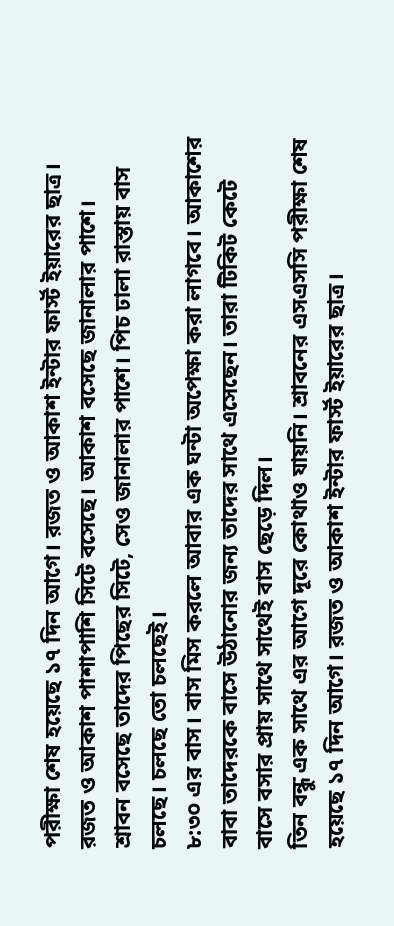পরীক্ষা শেষ হয়েছে ১৭ দিন আগে। রজত ও আকাশ ইন্টার ফার্স্ট ইয়ারের ছাত্র। রজত ও আকাশ পাশাপাশি সিটে বসেছে। আকাশ বসেছে জানালার পাশে।
শ্রাবন বসেছে তাদের পিছের সিটে, সেও জানালার পাশে। পিচ ঢালা রাস্তায় বাস চলছে। চলছে তো চলছেই।
৮:৩০ এর বাস। বাস মিস করলে আবার এক ঘন্টা অপেক্ষা করা লাগবে। আকাশের বাবা তাদেরকে বাসে উঠানোর জন্য তাদের সাথে এসেছেন। তারা টিকিট কেটে বাসে বসার প্রায় সাথে সাথেই বাস ছেড়ে দিল।
তিন বন্ধু এক সাথে এর আগে দূরে কোথাও যায়নি। শ্রাবনের এসএসসি পরীক্ষা শেষ হয়েছে ১৭ দিন আগে। রজত ও আকাশ ইন্টার ফার্স্ট ইয়ারের ছাত্র।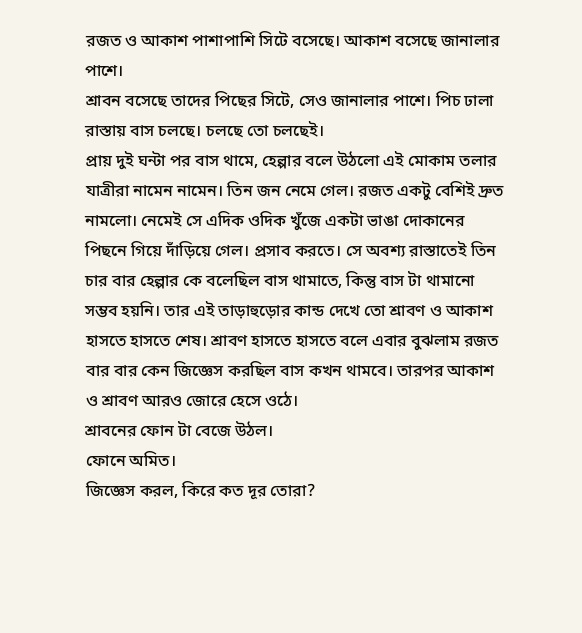রজত ও আকাশ পাশাপাশি সিটে বসেছে। আকাশ বসেছে জানালার পাশে।
শ্রাবন বসেছে তাদের পিছের সিটে, সেও জানালার পাশে। পিচ ঢালা রাস্তায় বাস চলছে। চলছে তো চলছেই।
প্রায় দুই ঘন্টা পর বাস থামে, হেল্পার বলে উঠলো এই মোকাম তলার যাত্রীরা নামেন নামেন। তিন জন নেমে গেল। রজত একটু বেশিই দ্রুত নামলো। নেমেই সে এদিক ওদিক খুঁজে একটা ভাঙা দোকানের পিছনে গিয়ে দাঁড়িয়ে গেল। প্রসাব করতে। সে অবশ্য রাস্তাতেই তিন চার বার হেল্পার কে বলেছিল বাস থামাতে, কিন্তু বাস টা থামানো সম্ভব হয়নি। তার এই তাড়াহুড়োর কান্ড দেখে তো শ্রাবণ ও আকাশ হাসতে হাসতে শেষ। শ্রাবণ হাসতে হাসতে বলে এবার বুঝলাম রজত বার বার কেন জিজ্ঞেস করছিল বাস কখন থামবে। তারপর আকাশ ও শ্রাবণ আরও জোরে হেসে ওঠে।
শ্রাবনের ফোন টা বেজে উঠল।
ফোনে অমিত।
জিজ্ঞেস করল, কিরে কত দূর তোরা?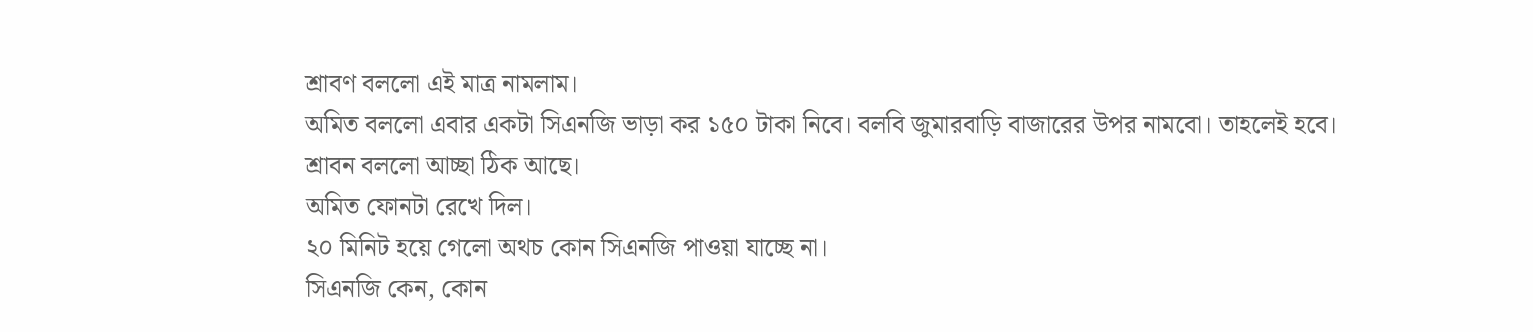শ্রাবণ বললো এই মাত্র নামলাম।
অমিত বললো এবার একটা সিএনজি ভাড়া কর ১৫০ টাকা নিবে। বলবি জুমারবাড়ি বাজারের উপর নামবো। তাহলেই হবে।
শ্রাবন বললো আচ্ছা ঠিক আছে।
অমিত ফোনটা রেখে দিল।
২০ মিনিট হয়ে গেলো অথচ কোন সিএনজি পাওয়া যাচ্ছে না।
সিএনজি কেন, কোন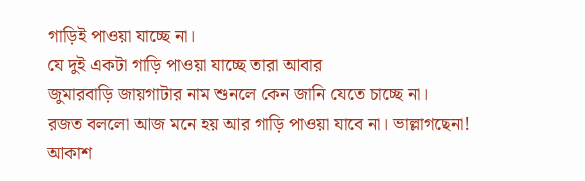গাড়িই পাওয়া যাচ্ছে না।
যে দুই একটা গাড়ি পাওয়া যাচ্ছে তারা আবার
জুমারবাড়ি জায়গাটার নাম শুনলে কেন জানি যেতে চাচ্ছে না।
রজত বললো আজ মনে হয় আর গাড়ি পাওয়া যাবে না। ভাল্লাগছেনা!
আকাশ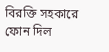বিরক্তি সহকারে ফোন দিল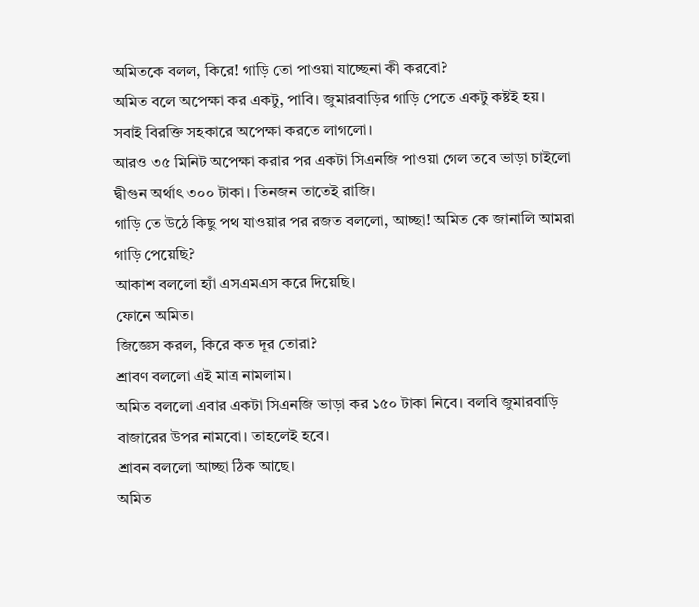অমিতকে বলল, কিরে! গাড়ি তো পাওয়া যাচ্ছেনা কী করবো?
অমিত বলে অপেক্ষা কর একটু, পাবি। জুমারবাড়ির গাড়ি পেতে একটু কষ্টই হয়।
সবাই বিরক্তি সহকারে অপেক্ষা করতে লাগলো।
আরও ৩৫ মিনিট অপেক্ষা করার পর একটা সিএনজি পাওয়া গেল তবে ভাড়া চাইলো দ্বীগুন অর্থাৎ ৩০০ টাকা। তিনজন তাতেই রাজি।
গাড়ি তে উঠে কিছু পথ যাওয়ার পর রজত বললো, আচ্ছা! অমিত কে জানালি আমরা গাড়ি পেয়েছি?
আকাশ বললো হ্যাঁ এসএমএস করে দিয়েছি।
ফোনে অমিত।
জিজ্ঞেস করল, কিরে কত দূর তোরা?
শ্রাবণ বললো এই মাত্র নামলাম।
অমিত বললো এবার একটা সিএনজি ভাড়া কর ১৫০ টাকা নিবে। বলবি জুমারবাড়ি বাজারের উপর নামবো। তাহলেই হবে।
শ্রাবন বললো আচ্ছা ঠিক আছে।
অমিত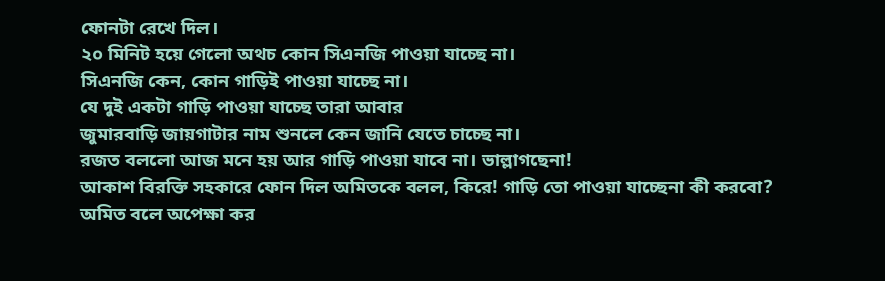ফোনটা রেখে দিল।
২০ মিনিট হয়ে গেলো অথচ কোন সিএনজি পাওয়া যাচ্ছে না।
সিএনজি কেন, কোন গাড়িই পাওয়া যাচ্ছে না।
যে দুই একটা গাড়ি পাওয়া যাচ্ছে তারা আবার
জুমারবাড়ি জায়গাটার নাম শুনলে কেন জানি যেতে চাচ্ছে না।
রজত বললো আজ মনে হয় আর গাড়ি পাওয়া যাবে না। ভাল্লাগছেনা!
আকাশ বিরক্তি সহকারে ফোন দিল অমিতকে বলল, কিরে! গাড়ি তো পাওয়া যাচ্ছেনা কী করবো?
অমিত বলে অপেক্ষা কর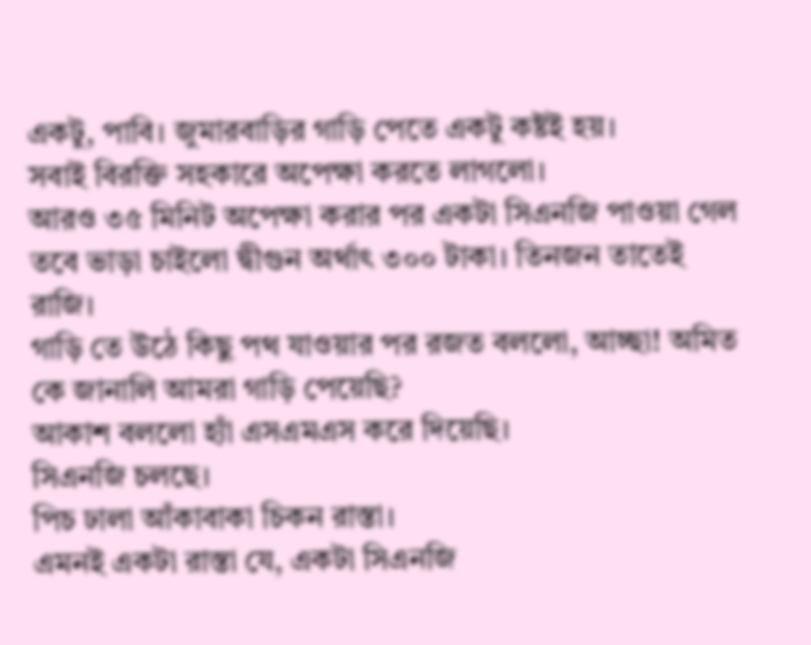একটু, পাবি। জুমারবাড়ির গাড়ি পেতে একটু কষ্টই হয়।
সবাই বিরক্তি সহকারে অপেক্ষা করতে লাগলো।
আরও ৩৫ মিনিট অপেক্ষা করার পর একটা সিএনজি পাওয়া গেল তবে ভাড়া চাইলো দ্বীগুন অর্থাৎ ৩০০ টাকা। তিনজন তাতেই রাজি।
গাড়ি তে উঠে কিছু পথ যাওয়ার পর রজত বললো, আচ্ছা! অমিত কে জানালি আমরা গাড়ি পেয়েছি?
আকাশ বললো হ্যাঁ এসএমএস করে দিয়েছি।
সিএনজি চলছে।
পিচ ঢালা আঁকাবাকা চিকন রাস্তা।
এমনই একটা রাস্তা যে, একটা সিএনজি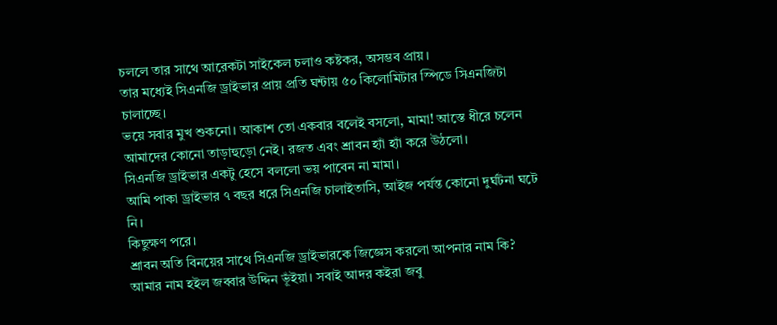চললে তার সাথে আরেকটা সাইকেল চলাও কষ্টকর, অসম্ভব প্রায়।
তার মধ্যেই সিএনজি ড্রাইভার প্রায় প্রতি ঘন্টায় ৫০ কিলোমিটার স্পিডে সিএনজিটা চালাচ্ছে।
ভয়ে সবার মুখ শুকনো। আকাশ তো একবার বলেই বসলো, মামা! আস্তে ধীরে চলেন আমাদের কোনো তাড়াহুড়ো নেই। রজত এবং শ্রাবন হ্যাঁ হ্যাঁ করে উঠলো।
সিএনজি ড্রাইভার একটু হেসে বললো ভয় পাবেন না মামা।
আমি পাকা ড্রাইভার ৭ বছর ধরে সিএনজি চালাইতাসি, আইজ পর্যন্ত কোনো দুর্ঘটনা ঘটে নি।
কিছুক্ষণ পরে।
শ্রাবন অতি বিনয়ের সাথে সিএনজি ড্রাইভারকে জিজ্ঞেস করলো আপনার নাম কি?
আমার নাম হইল জব্বার উদ্দিন ভূঁইয়া। সবাই আদর কইরা জবু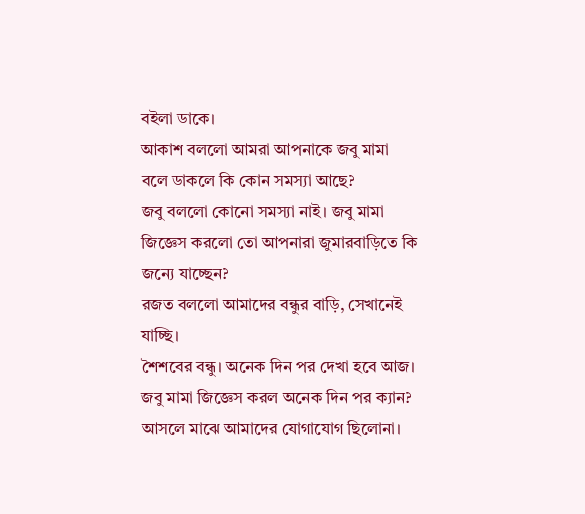বইলা ডাকে।
আকাশ বললো আমরা আপনাকে জবু মামা বলে ডাকলে কি কোন সমস্যা আছে?
জবু বললো কোনো সমস্যা নাই। জবু মামা জিজ্ঞেস করলো তো আপনারা জুমারবাড়িতে কি জন্যে যাচ্ছেন?
রজত বললো আমাদের বন্ধুর বাড়ি, সেখানেই যাচ্ছি।
শৈশবের বন্ধু। অনেক দিন পর দেখা হবে আজ।
জবু মামা জিজ্ঞেস করল অনেক দিন পর ক্যান?
আসলে মাঝে আমাদের যোগাযোগ ছিলোনা।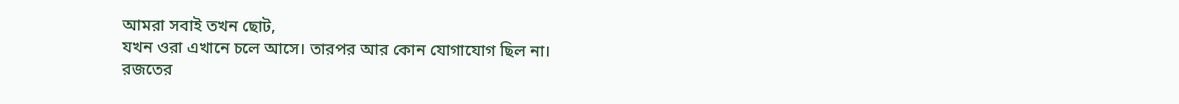আমরা সবাই তখন ছোট,
যখন ওরা এখানে চলে আসে। তারপর আর কোন যোগাযোগ ছিল না।
রজতের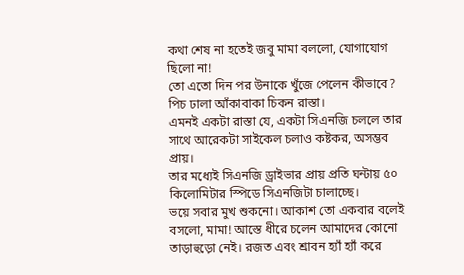কথা শেষ না হতেই জবু মামা বললো, যোগাযোগ ছিলো না!
তো এতো দিন পর উনাকে খুঁজে পেলেন কীভাবে?
পিচ ঢালা আঁকাবাকা চিকন রাস্তা।
এমনই একটা রাস্তা যে, একটা সিএনজি চললে তার সাথে আরেকটা সাইকেল চলাও কষ্টকর, অসম্ভব প্রায়।
তার মধ্যেই সিএনজি ড্রাইভার প্রায় প্রতি ঘন্টায় ৫০ কিলোমিটার স্পিডে সিএনজিটা চালাচ্ছে।
ভয়ে সবার মুখ শুকনো। আকাশ তো একবার বলেই বসলো, মামা! আস্তে ধীরে চলেন আমাদের কোনো তাড়াহুড়ো নেই। রজত এবং শ্রাবন হ্যাঁ হ্যাঁ করে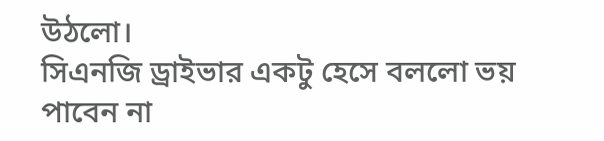উঠলো।
সিএনজি ড্রাইভার একটু হেসে বললো ভয় পাবেন না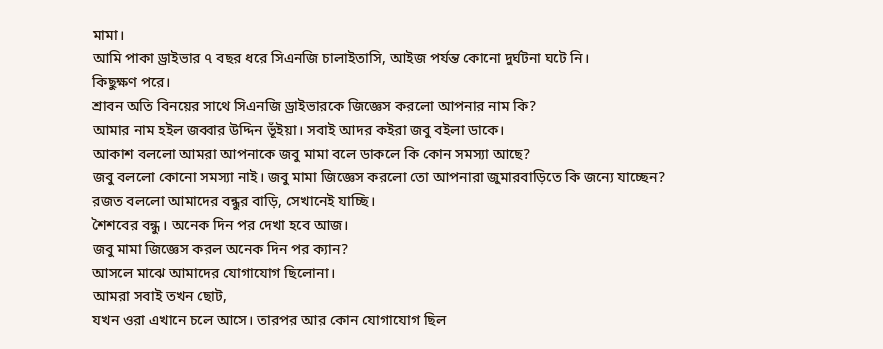মামা।
আমি পাকা ড্রাইভার ৭ বছর ধরে সিএনজি চালাইতাসি, আইজ পর্যন্ত কোনো দুর্ঘটনা ঘটে নি।
কিছুক্ষণ পরে।
শ্রাবন অতি বিনয়ের সাথে সিএনজি ড্রাইভারকে জিজ্ঞেস করলো আপনার নাম কি?
আমার নাম হইল জব্বার উদ্দিন ভূঁইয়া। সবাই আদর কইরা জবু বইলা ডাকে।
আকাশ বললো আমরা আপনাকে জবু মামা বলে ডাকলে কি কোন সমস্যা আছে?
জবু বললো কোনো সমস্যা নাই। জবু মামা জিজ্ঞেস করলো তো আপনারা জুমারবাড়িতে কি জন্যে যাচ্ছেন?
রজত বললো আমাদের বন্ধুর বাড়ি, সেখানেই যাচ্ছি।
শৈশবের বন্ধু। অনেক দিন পর দেখা হবে আজ।
জবু মামা জিজ্ঞেস করল অনেক দিন পর ক্যান?
আসলে মাঝে আমাদের যোগাযোগ ছিলোনা।
আমরা সবাই তখন ছোট,
যখন ওরা এখানে চলে আসে। তারপর আর কোন যোগাযোগ ছিল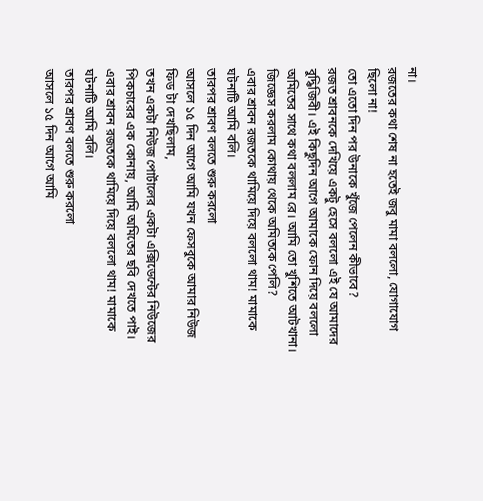না।
রজতের কথা শেষ না হতেই জবু মামা বললো, যোগাযোগ ছিলো না!
তো এতো দিন পর উনাকে খুঁজে পেলেন কীভাবে?
রজত শ্রাবনকে দেখিয়ে একটু হেসে বললো এই যে আমাদের বুদ্ধিজিবী। এই কিছুদিন আগে আমাকে ফোন দিয়ে বললো অমিতের সাথে কথা বললাম রে। আমি তো খুশিতে আটখানা। জিজ্ঞেস করলাম কোথায় থেকে অমিতকে পেলি?
এবার শ্রাবন রজতকে থামিয়ে দিয়ে বললো থাম! মামাকে ঘটনাটি আমি বলি।
তারপর শ্রাবণ বলতে শুরু করলো
আসলে ১৫ দিন আগে আমি যখন ফেসবুকে আমার নিউজ ফিড টা দেখছিলাম,
তখন একটা নিউজ পোর্টালের একটা এক্সিডেন্টের নিউজের পিকচারের এক কোনায়, আমি অমিতের ছবি দেখতে পাই।
এবার শ্রাবন রজতকে থামিয়ে দিয়ে বললো থাম! মামাকে ঘটনাটি আমি বলি।
তারপর শ্রাবণ বলতে শুরু করলো
আসলে ১৫ দিন আগে আমি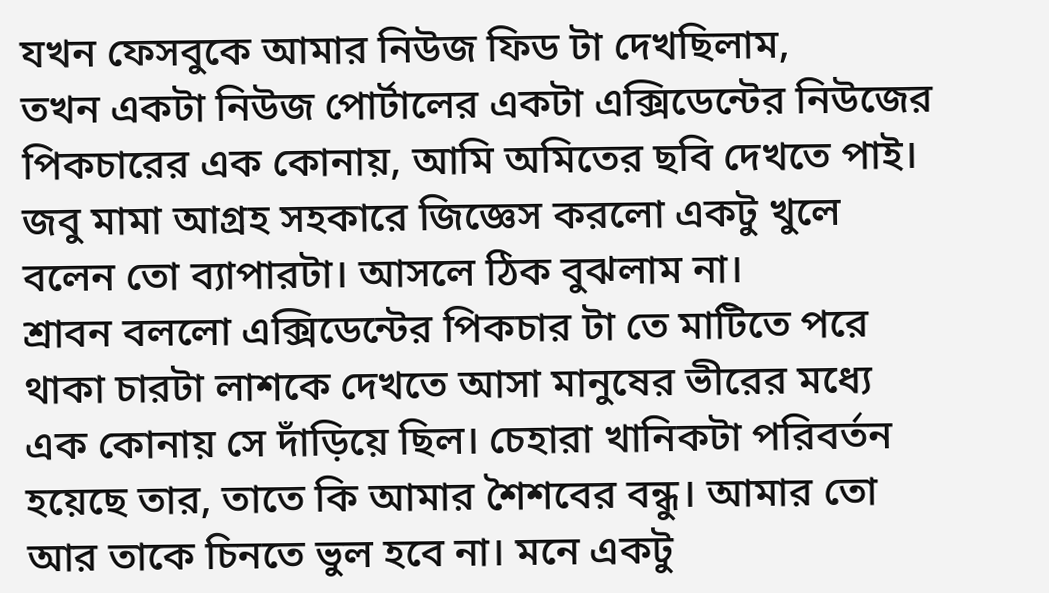যখন ফেসবুকে আমার নিউজ ফিড টা দেখছিলাম,
তখন একটা নিউজ পোর্টালের একটা এক্সিডেন্টের নিউজের পিকচারের এক কোনায়, আমি অমিতের ছবি দেখতে পাই।
জবু মামা আগ্রহ সহকারে জিজ্ঞেস করলো একটু খুলে বলেন তো ব্যাপারটা। আসলে ঠিক বুঝলাম না।
শ্রাবন বললো এক্সিডেন্টের পিকচার টা তে মাটিতে পরে থাকা চারটা লাশকে দেখতে আসা মানুষের ভীরের মধ্যে এক কোনায় সে দাঁড়িয়ে ছিল। চেহারা খানিকটা পরিবর্তন হয়েছে তার, তাতে কি আমার শৈশবের বন্ধু। আমার তো আর তাকে চিনতে ভুল হবে না। মনে একটু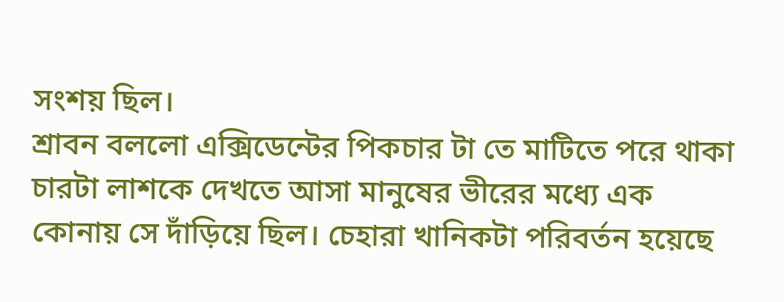সংশয় ছিল।
শ্রাবন বললো এক্সিডেন্টের পিকচার টা তে মাটিতে পরে থাকা চারটা লাশকে দেখতে আসা মানুষের ভীরের মধ্যে এক কোনায় সে দাঁড়িয়ে ছিল। চেহারা খানিকটা পরিবর্তন হয়েছে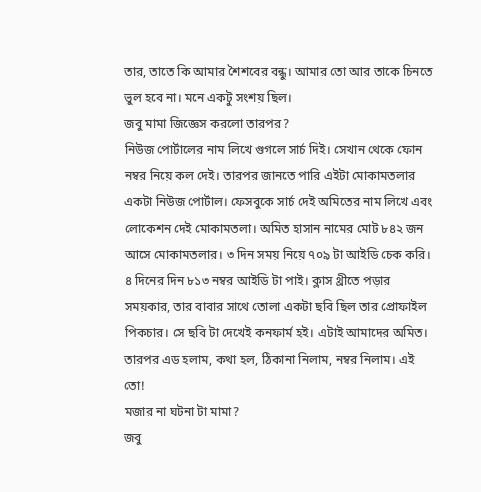তার, তাতে কি আমার শৈশবের বন্ধু। আমার তো আর তাকে চিনতে ভুল হবে না। মনে একটু সংশয় ছিল।
জবু মামা জিজ্ঞেস করলো তারপর?
নিউজ পোর্টালের নাম লিখে গুগলে সার্চ দিই। সেখান থেকে ফোন নম্বর নিয়ে কল দেই। তারপর জানতে পারি এইটা মোকামতলার একটা নিউজ পোর্টাল। ফেসবুকে সার্চ দেই অমিতের নাম লিখে এবং লোকেশন দেই মোকামতলা। অমিত হাসান নামের মোট ৮৪২ জন আসে মোকামতলার। ৩ দিন সময় নিয়ে ৭০৯ টা আইডি চেক করি। ৪ দিনের দিন ৮১৩ নম্বর আইডি টা পাই। ক্লাস থ্রীতে পড়ার সময়কার, তার বাবার সাথে তোলা একটা ছবি ছিল তার প্রোফাইল পিকচার। সে ছবি টা দেখেই কনফার্ম হই। এটাই আমাদের অমিত। তারপর এড হলাম, কথা হল, ঠিকানা নিলাম, নম্বর নিলাম। এই তো!
মজার না ঘটনা টা মামা?
জবু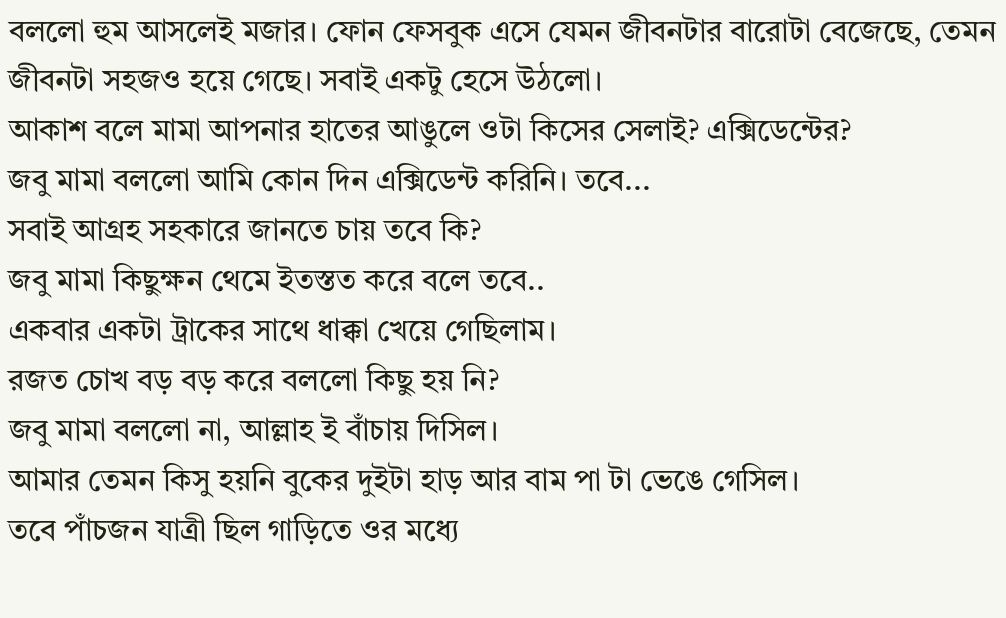বললো হুম আসলেই মজার। ফোন ফেসবুক এসে যেমন জীবনটার বারোটা বেজেছে, তেমন জীবনটা সহজও হয়ে গেছে। সবাই একটু হেসে উঠলো।
আকাশ বলে মামা আপনার হাতের আঙুলে ওটা কিসের সেলাই? এক্সিডেন্টের?
জবু মামা বললো আমি কোন দিন এক্সিডেন্ট করিনি। তবে...
সবাই আগ্রহ সহকারে জানতে চায় তবে কি?
জবু মামা কিছুক্ষন থেমে ইতস্তত করে বলে তবে..
একবার একটা ট্রাকের সাথে ধাক্কা খেয়ে গেছিলাম।
রজত চোখ বড় বড় করে বললো কিছু হয় নি?
জবু মামা বললো না, আল্লাহ ই বাঁচায় দিসিল।
আমার তেমন কিসু হয়নি বুকের দুইটা হাড় আর বাম পা টা ভেঙে গেসিল।
তবে পাঁচজন যাত্রী ছিল গাড়িতে ওর মধ্যে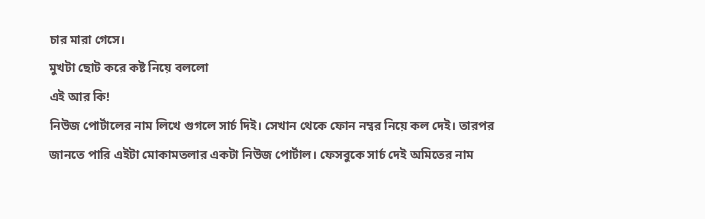চার মারা গেসে।
মুখটা ছোট করে কষ্ট নিয়ে বললো
এই আর কি!
নিউজ পোর্টালের নাম লিখে গুগলে সার্চ দিই। সেখান থেকে ফোন নম্বর নিয়ে কল দেই। তারপর জানতে পারি এইটা মোকামতলার একটা নিউজ পোর্টাল। ফেসবুকে সার্চ দেই অমিতের নাম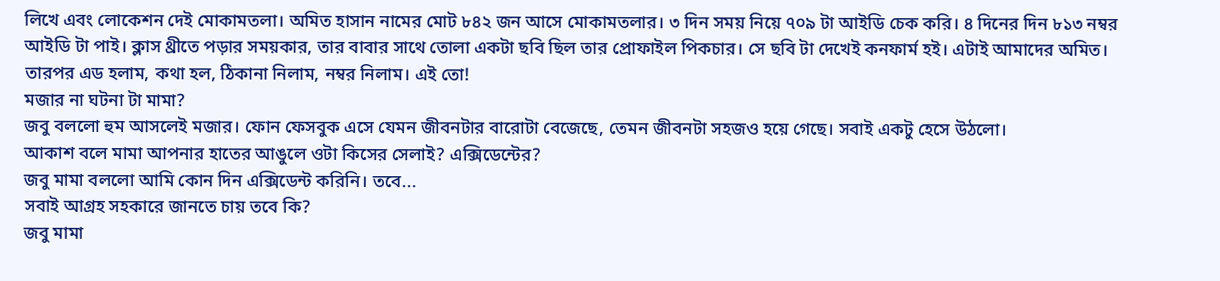লিখে এবং লোকেশন দেই মোকামতলা। অমিত হাসান নামের মোট ৮৪২ জন আসে মোকামতলার। ৩ দিন সময় নিয়ে ৭০৯ টা আইডি চেক করি। ৪ দিনের দিন ৮১৩ নম্বর আইডি টা পাই। ক্লাস থ্রীতে পড়ার সময়কার, তার বাবার সাথে তোলা একটা ছবি ছিল তার প্রোফাইল পিকচার। সে ছবি টা দেখেই কনফার্ম হই। এটাই আমাদের অমিত। তারপর এড হলাম, কথা হল, ঠিকানা নিলাম, নম্বর নিলাম। এই তো!
মজার না ঘটনা টা মামা?
জবু বললো হুম আসলেই মজার। ফোন ফেসবুক এসে যেমন জীবনটার বারোটা বেজেছে, তেমন জীবনটা সহজও হয়ে গেছে। সবাই একটু হেসে উঠলো।
আকাশ বলে মামা আপনার হাতের আঙুলে ওটা কিসের সেলাই? এক্সিডেন্টের?
জবু মামা বললো আমি কোন দিন এক্সিডেন্ট করিনি। তবে...
সবাই আগ্রহ সহকারে জানতে চায় তবে কি?
জবু মামা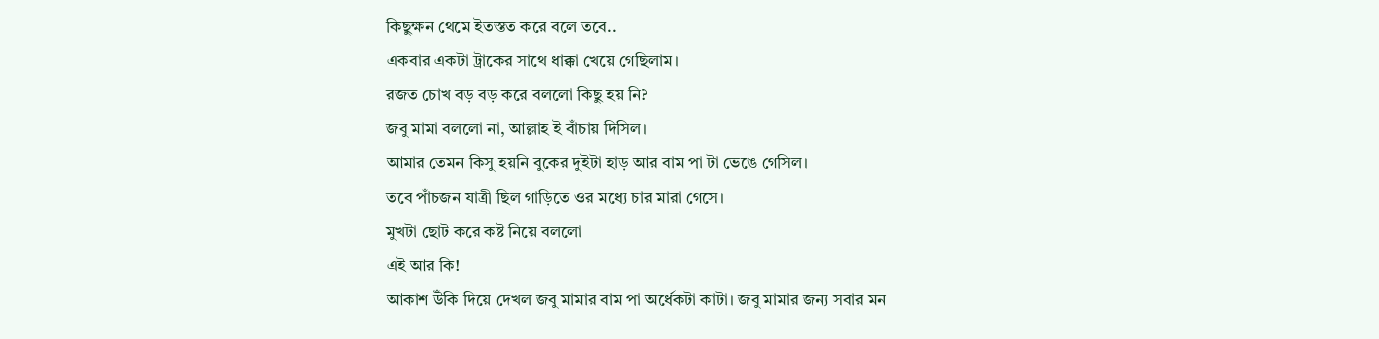কিছুক্ষন থেমে ইতস্তত করে বলে তবে..
একবার একটা ট্রাকের সাথে ধাক্কা খেয়ে গেছিলাম।
রজত চোখ বড় বড় করে বললো কিছু হয় নি?
জবু মামা বললো না, আল্লাহ ই বাঁচায় দিসিল।
আমার তেমন কিসু হয়নি বুকের দুইটা হাড় আর বাম পা টা ভেঙে গেসিল।
তবে পাঁচজন যাত্রী ছিল গাড়িতে ওর মধ্যে চার মারা গেসে।
মুখটা ছোট করে কষ্ট নিয়ে বললো
এই আর কি!
আকাশ উঁকি দিয়ে দেখল জবু মামার বাম পা অর্ধেকটা কাটা। জবু মামার জন্য সবার মন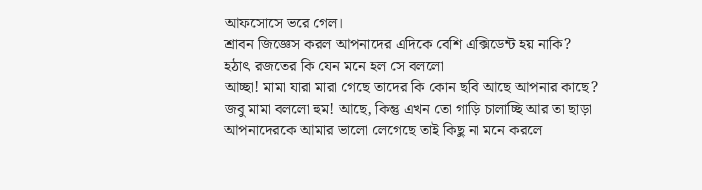আফসোসে ভরে গেল।
শ্রাবন জিজ্ঞেস করল আপনাদের এদিকে বেশি এক্সিডেন্ট হয় নাকি?
হঠাৎ রজতের কি যেন মনে হল সে বললো
আচ্ছা! মামা যারা মারা গেছে তাদের কি কোন ছবি আছে আপনার কাছে?
জবু মামা বললো হুম! আছে, কিন্তু এখন তো গাড়ি চালাচ্ছি আর তা ছাড়া আপনাদেরকে আমার ভালো লেগেছে তাই কিছু না মনে করলে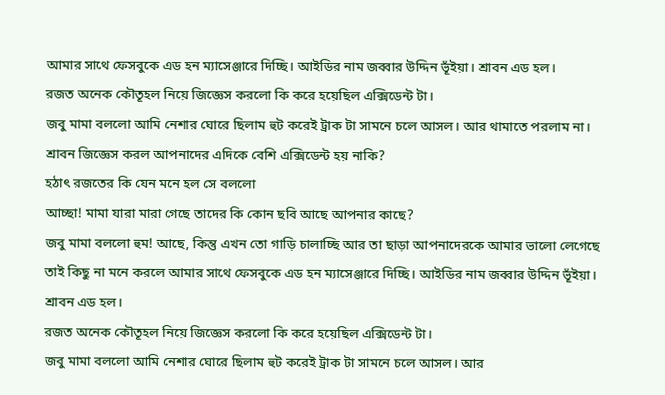আমার সাথে ফেসবুকে এড হন ম্যাসেঞ্জারে দিচ্ছি। আইডির নাম জব্বার উদ্দিন ভূঁইয়া। শ্রাবন এড হল।
রজত অনেক কৌতূহল নিয়ে জিজ্ঞেস করলো কি করে হয়েছিল এক্সিডেন্ট টা।
জবু মামা বললো আমি নেশার ঘোরে ছিলাম হুট করেই ট্রাক টা সামনে চলে আসল। আর থামাতে পরলাম না।
শ্রাবন জিজ্ঞেস করল আপনাদের এদিকে বেশি এক্সিডেন্ট হয় নাকি?
হঠাৎ রজতের কি যেন মনে হল সে বললো
আচ্ছা! মামা যারা মারা গেছে তাদের কি কোন ছবি আছে আপনার কাছে?
জবু মামা বললো হুম! আছে, কিন্তু এখন তো গাড়ি চালাচ্ছি আর তা ছাড়া আপনাদেরকে আমার ভালো লেগেছে তাই কিছু না মনে করলে আমার সাথে ফেসবুকে এড হন ম্যাসেঞ্জারে দিচ্ছি। আইডির নাম জব্বার উদ্দিন ভূঁইয়া। শ্রাবন এড হল।
রজত অনেক কৌতূহল নিয়ে জিজ্ঞেস করলো কি করে হয়েছিল এক্সিডেন্ট টা।
জবু মামা বললো আমি নেশার ঘোরে ছিলাম হুট করেই ট্রাক টা সামনে চলে আসল। আর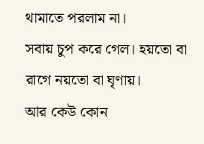থামাতে পরলাম না।
সবায় চুপ করে গেল। হয়তো বা রাগে নয়তো বা ঘৃণায়।
আর কেউ কোন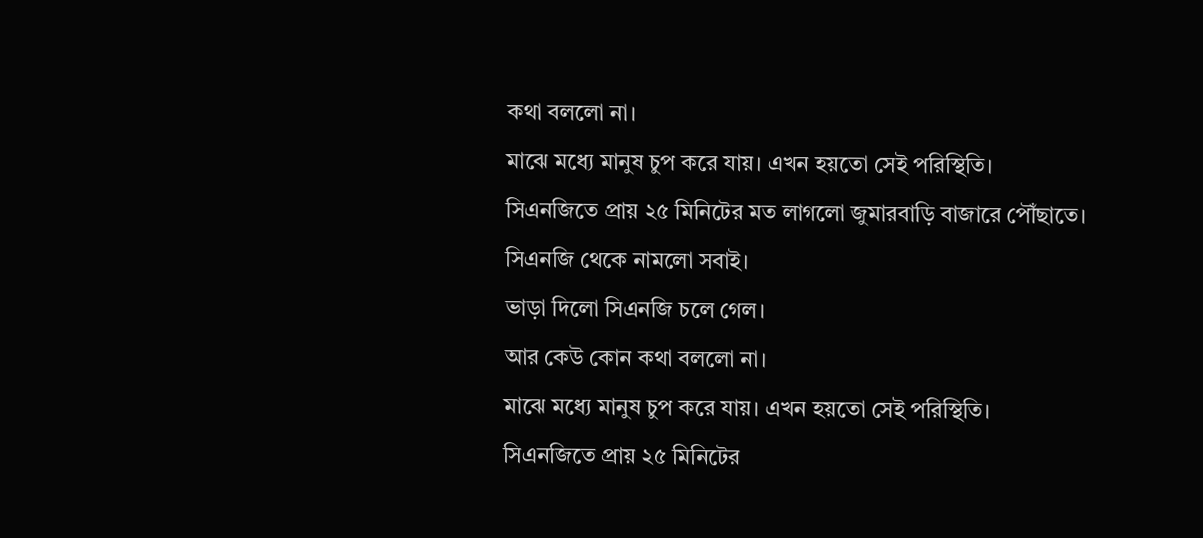কথা বললো না।
মাঝে মধ্যে মানুষ চুপ করে যায়। এখন হয়তো সেই পরিস্থিতি।
সিএনজিতে প্রায় ২৫ মিনিটের মত লাগলো জুমারবাড়ি বাজারে পৌঁছাতে।
সিএনজি থেকে নামলো সবাই।
ভাড়া দিলো সিএনজি চলে গেল।
আর কেউ কোন কথা বললো না।
মাঝে মধ্যে মানুষ চুপ করে যায়। এখন হয়তো সেই পরিস্থিতি।
সিএনজিতে প্রায় ২৫ মিনিটের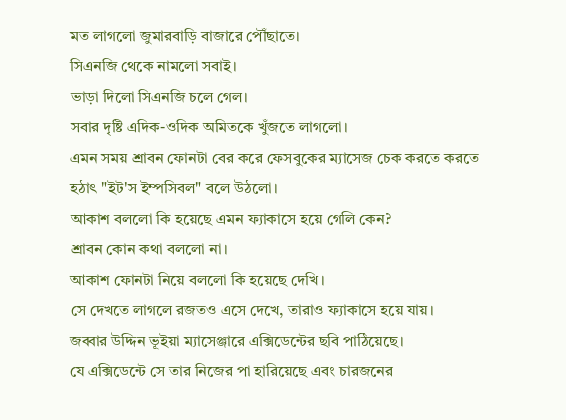মত লাগলো জুমারবাড়ি বাজারে পৌঁছাতে।
সিএনজি থেকে নামলো সবাই।
ভাড়া দিলো সিএনজি চলে গেল।
সবার দৃষ্টি এদিক-ওদিক অমিতকে খুঁজতে লাগলো।
এমন সময় শ্রাবন ফোনটা বের করে ফেসবুকের ম্যাসেজ চেক করতে করতে হঠাৎ "ইট'স ইম্পসিবল" বলে উঠলো।
আকাশ বললো কি হয়েছে এমন ফ্যাকাসে হয়ে গেলি কেন?
শ্রাবন কোন কথা বললো না।
আকাশ ফোনটা নিয়ে বললো কি হয়েছে দেখি।
সে দেখতে লাগলে রজতও এসে দেখে, তারাও ফ্যাকাসে হয়ে যায়।
জব্বার উদ্দিন ভূইয়া ম্যাসেঞ্জারে এক্সিডেন্টের ছবি পাঠিয়েছে।
যে এক্সিডেন্টে সে তার নিজের পা হারিয়েছে এবং চারজনের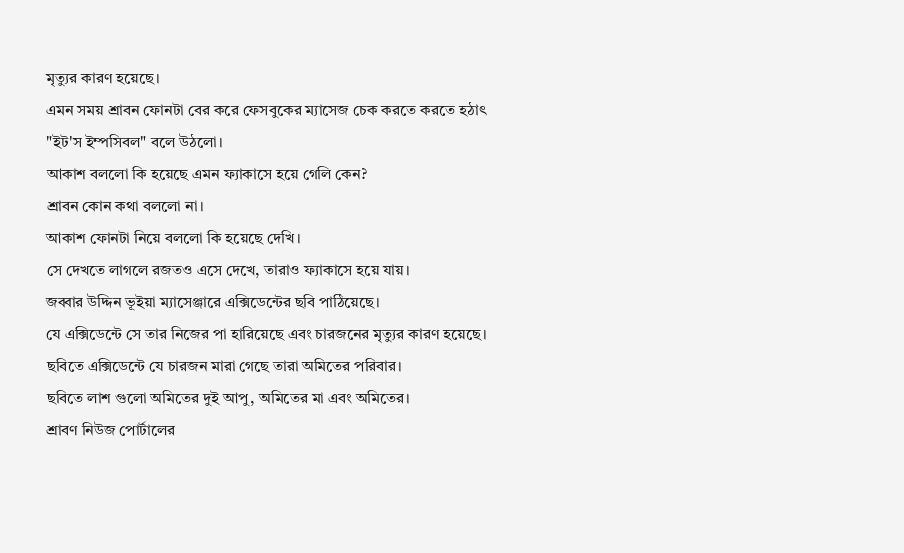মৃত্যুর কারণ হয়েছে।
এমন সময় শ্রাবন ফোনটা বের করে ফেসবুকের ম্যাসেজ চেক করতে করতে হঠাৎ "ইট'স ইম্পসিবল" বলে উঠলো।
আকাশ বললো কি হয়েছে এমন ফ্যাকাসে হয়ে গেলি কেন?
শ্রাবন কোন কথা বললো না।
আকাশ ফোনটা নিয়ে বললো কি হয়েছে দেখি।
সে দেখতে লাগলে রজতও এসে দেখে, তারাও ফ্যাকাসে হয়ে যায়।
জব্বার উদ্দিন ভূইয়া ম্যাসেঞ্জারে এক্সিডেন্টের ছবি পাঠিয়েছে।
যে এক্সিডেন্টে সে তার নিজের পা হারিয়েছে এবং চারজনের মৃত্যুর কারণ হয়েছে।
ছবিতে এক্সিডেন্টে যে চারজন মারা গেছে তারা অমিতের পরিবার।
ছবিতে লাশ গুলো অমিতের দুই আপু, অমিতের মা এবং অমিতের।
শ্রাবণ নিউজ পোর্টালের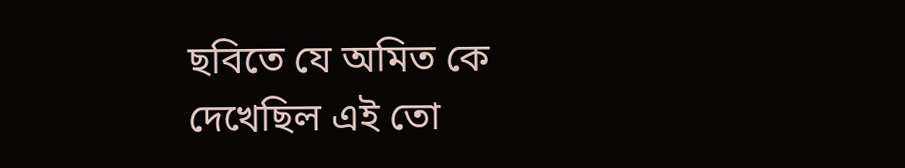ছবিতে যে অমিত কে দেখেছিল এই তো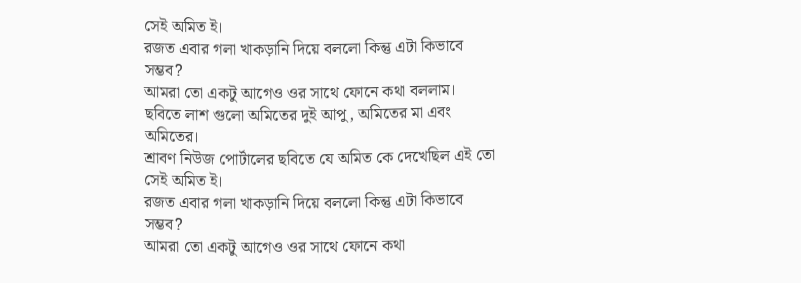সেই অমিত ই।
রজত এবার গলা খাকড়ানি দিয়ে বললো কিন্তু এটা কিভাবে সম্ভব?
আমরা তো একটু আগেও ওর সাথে ফোনে কথা বললাম।
ছবিতে লাশ গুলো অমিতের দুই আপু, অমিতের মা এবং অমিতের।
শ্রাবণ নিউজ পোর্টালের ছবিতে যে অমিত কে দেখেছিল এই তো সেই অমিত ই।
রজত এবার গলা খাকড়ানি দিয়ে বললো কিন্তু এটা কিভাবে সম্ভব?
আমরা তো একটু আগেও ওর সাথে ফোনে কথা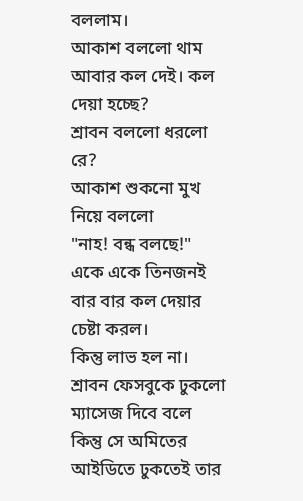বললাম।
আকাশ বললো থাম আবার কল দেই। কল দেয়া হচ্ছে?
শ্রাবন বললো ধরলো রে?
আকাশ শুকনো মুখ নিয়ে বললো
"নাহ! বন্ধ বলছে!"
একে একে তিনজনই বার বার কল দেয়ার চেষ্টা করল।
কিন্তু লাভ হল না।
শ্রাবন ফেসবুকে ঢুকলো ম্যাসেজ দিবে বলে কিন্তু সে অমিতের আইডিতে ঢুকতেই তার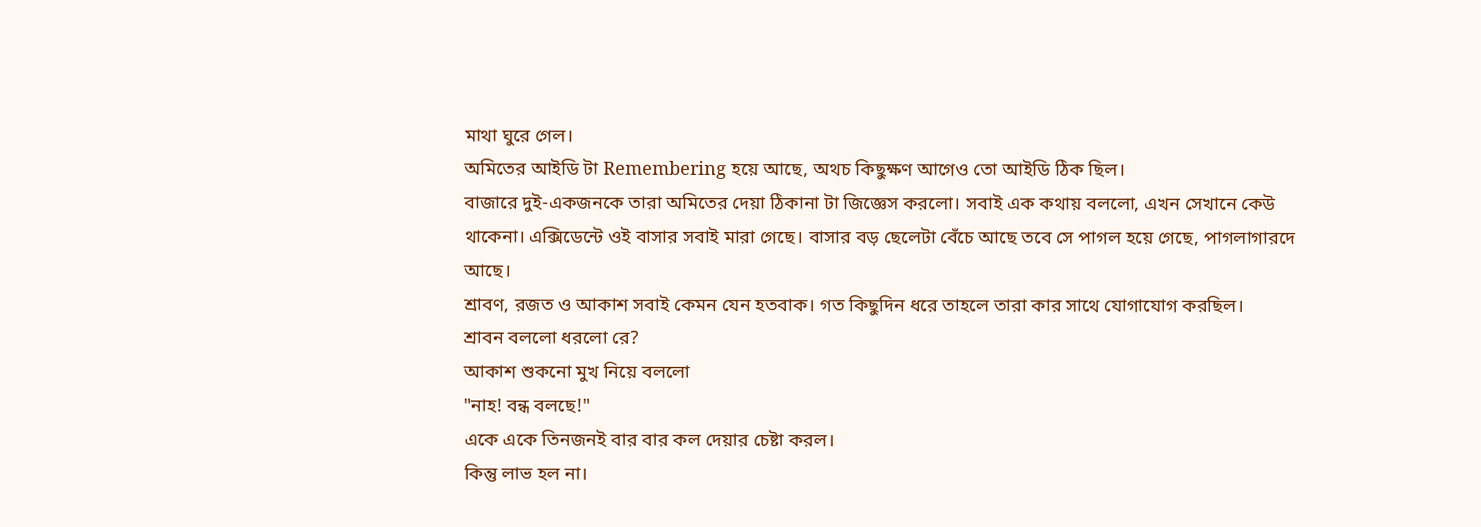মাথা ঘুরে গেল।
অমিতের আইডি টা Remembering হয়ে আছে, অথচ কিছুক্ষণ আগেও তো আইডি ঠিক ছিল।
বাজারে দুই-একজনকে তারা অমিতের দেয়া ঠিকানা টা জিজ্ঞেস করলো। সবাই এক কথায় বললো, এখন সেখানে কেউ থাকেনা। এক্সিডেন্টে ওই বাসার সবাই মারা গেছে। বাসার বড় ছেলেটা বেঁচে আছে তবে সে পাগল হয়ে গেছে, পাগলাগারদে আছে।
শ্রাবণ, রজত ও আকাশ সবাই কেমন যেন হতবাক। গত কিছুদিন ধরে তাহলে তারা কার সাথে যোগাযোগ করছিল।
শ্রাবন বললো ধরলো রে?
আকাশ শুকনো মুখ নিয়ে বললো
"নাহ! বন্ধ বলছে!"
একে একে তিনজনই বার বার কল দেয়ার চেষ্টা করল।
কিন্তু লাভ হল না।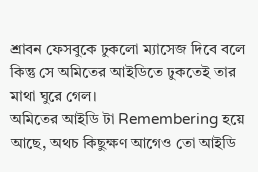শ্রাবন ফেসবুকে ঢুকলো ম্যাসেজ দিবে বলে কিন্তু সে অমিতের আইডিতে ঢুকতেই তার মাথা ঘুরে গেল।
অমিতের আইডি টা Remembering হয়ে আছে, অথচ কিছুক্ষণ আগেও তো আইডি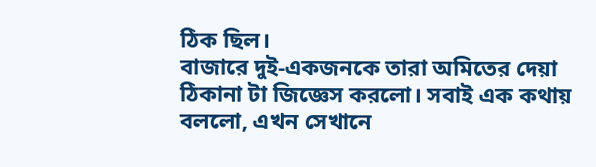ঠিক ছিল।
বাজারে দুই-একজনকে তারা অমিতের দেয়া ঠিকানা টা জিজ্ঞেস করলো। সবাই এক কথায় বললো, এখন সেখানে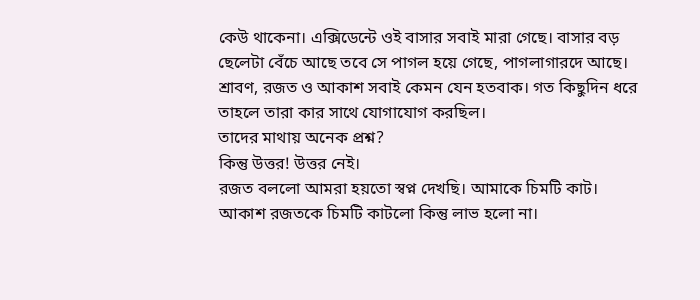কেউ থাকেনা। এক্সিডেন্টে ওই বাসার সবাই মারা গেছে। বাসার বড় ছেলেটা বেঁচে আছে তবে সে পাগল হয়ে গেছে, পাগলাগারদে আছে।
শ্রাবণ, রজত ও আকাশ সবাই কেমন যেন হতবাক। গত কিছুদিন ধরে তাহলে তারা কার সাথে যোগাযোগ করছিল।
তাদের মাথায় অনেক প্রশ্ন?
কিন্তু উত্তর! উত্তর নেই।
রজত বললো আমরা হয়তো স্বপ্ন দেখছি। আমাকে চিমটি কাট।
আকাশ রজতকে চিমটি কাটলো কিন্তু লাভ হলো না।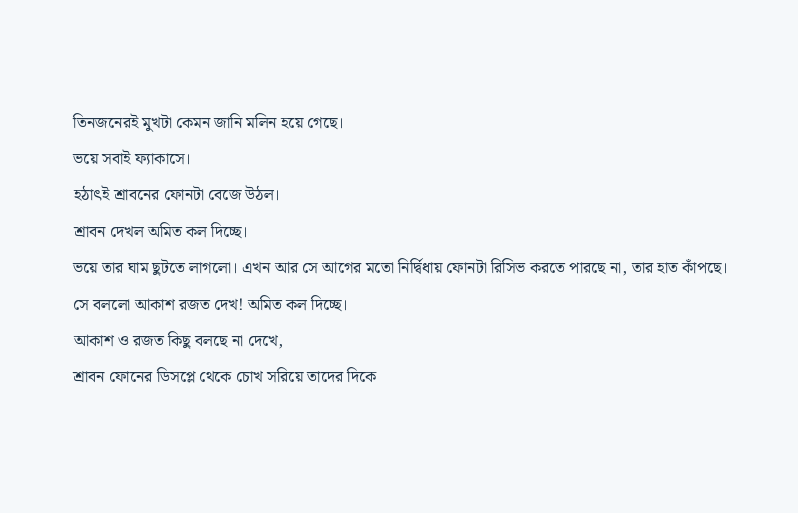তিনজনেরই মুখটা কেমন জানি মলিন হয়ে গেছে।
ভয়ে সবাই ফ্যাকাসে।
হঠাৎই শ্রাবনের ফোনটা বেজে উঠল।
শ্রাবন দেখল অমিত কল দিচ্ছে।
ভয়ে তার ঘাম ছুটতে লাগলো। এখন আর সে আগের মতো নির্দ্বিধায় ফোনটা রিসিভ করতে পারছে না, তার হাত কাঁপছে।
সে বললো আকাশ রজত দেখ! অমিত কল দিচ্ছে।
আকাশ ও রজত কিছু বলছে না দেখে,
শ্রাবন ফোনের ডিসপ্লে থেকে চোখ সরিয়ে তাদের দিকে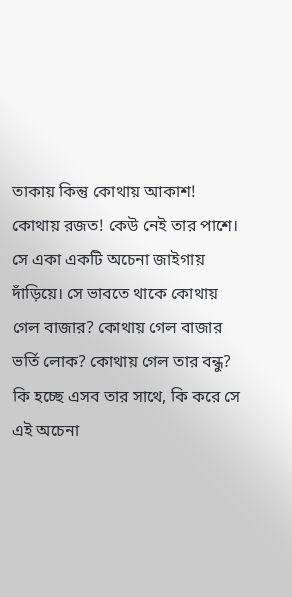তাকায় কিন্তু কোথায় আকাশ! কোথায় রজত! কেউ নেই তার পাশে। সে একা একটি অচেনা জাইগায় দাঁড়িয়ে। সে ভাবতে থাকে কোথায় গেল বাজার? কোথায় গেল বাজার ভর্তি লোক? কোথায় গেল তার বন্ধু? কি হচ্ছে এসব তার সাথে, কি করে সে এই অচেনা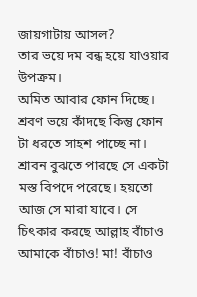জায়গাটায় আসল?
তার ভয়ে দম বন্ধ হয়ে যাওয়ার উপক্রম।
অমিত আবার ফোন দিচ্ছে। শ্রবণ ভয়ে কাঁদছে কিন্তু ফোন টা ধরতে সাহশ পাচ্ছে না।
শ্রাবন বুঝতে পারছে সে একটা মস্ত বিপদে পরেছে। হয়তো আজ সে মারা যাবে। সে চিৎকার করছে আল্লাহ বাঁচাও আমাকে বাঁচাও! মা! বাঁচাও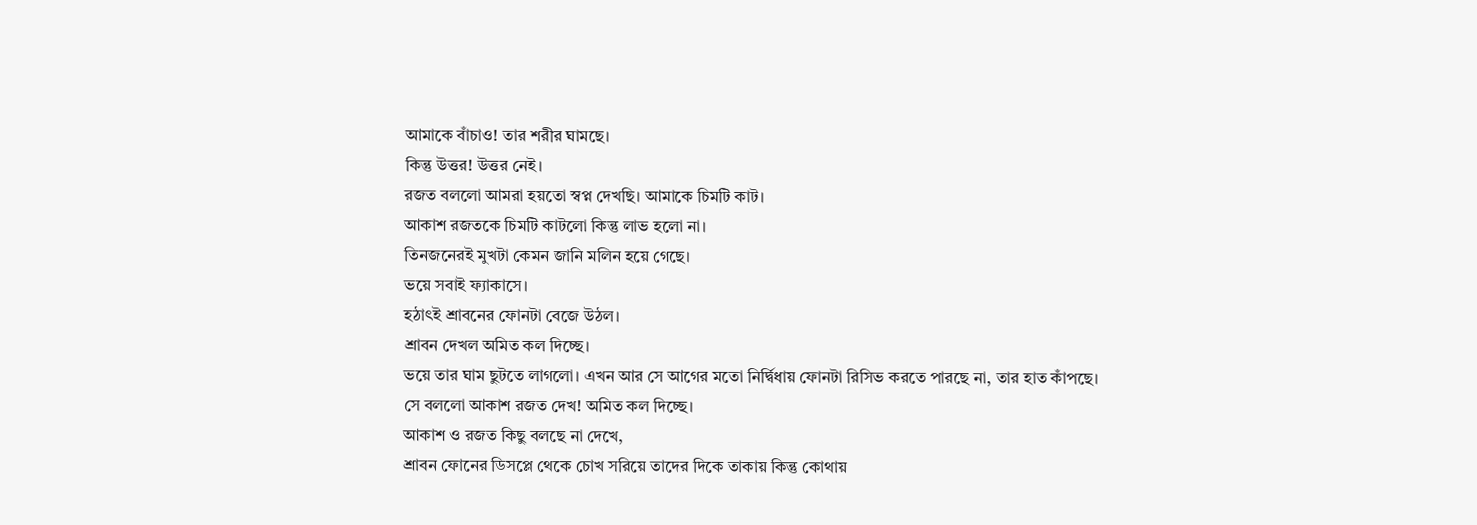আমাকে বাঁচাও! তার শরীর ঘামছে।
কিন্তু উত্তর! উত্তর নেই।
রজত বললো আমরা হয়তো স্বপ্ন দেখছি। আমাকে চিমটি কাট।
আকাশ রজতকে চিমটি কাটলো কিন্তু লাভ হলো না।
তিনজনেরই মুখটা কেমন জানি মলিন হয়ে গেছে।
ভয়ে সবাই ফ্যাকাসে।
হঠাৎই শ্রাবনের ফোনটা বেজে উঠল।
শ্রাবন দেখল অমিত কল দিচ্ছে।
ভয়ে তার ঘাম ছুটতে লাগলো। এখন আর সে আগের মতো নির্দ্বিধায় ফোনটা রিসিভ করতে পারছে না, তার হাত কাঁপছে।
সে বললো আকাশ রজত দেখ! অমিত কল দিচ্ছে।
আকাশ ও রজত কিছু বলছে না দেখে,
শ্রাবন ফোনের ডিসপ্লে থেকে চোখ সরিয়ে তাদের দিকে তাকায় কিন্তু কোথায়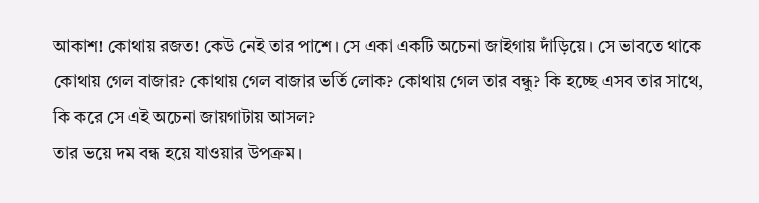আকাশ! কোথায় রজত! কেউ নেই তার পাশে। সে একা একটি অচেনা জাইগায় দাঁড়িয়ে। সে ভাবতে থাকে কোথায় গেল বাজার? কোথায় গেল বাজার ভর্তি লোক? কোথায় গেল তার বন্ধু? কি হচ্ছে এসব তার সাথে, কি করে সে এই অচেনা জায়গাটায় আসল?
তার ভয়ে দম বন্ধ হয়ে যাওয়ার উপক্রম।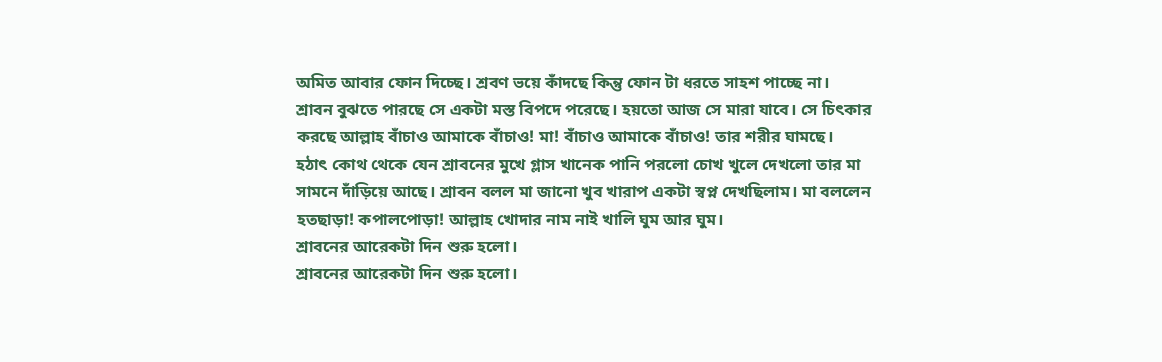অমিত আবার ফোন দিচ্ছে। শ্রবণ ভয়ে কাঁদছে কিন্তু ফোন টা ধরতে সাহশ পাচ্ছে না।
শ্রাবন বুঝতে পারছে সে একটা মস্ত বিপদে পরেছে। হয়তো আজ সে মারা যাবে। সে চিৎকার করছে আল্লাহ বাঁচাও আমাকে বাঁচাও! মা! বাঁচাও আমাকে বাঁচাও! তার শরীর ঘামছে।
হঠাৎ কোথ থেকে যেন শ্রাবনের মুখে গ্লাস খানেক পানি পরলো চোখ খুলে দেখলো তার মা সামনে দাঁড়িয়ে আছে। শ্রাবন বলল মা জানো খুব খারাপ একটা স্বপ্ন দেখছিলাম। মা বললেন হতছাড়া! কপালপোড়া! আল্লাহ খোদার নাম নাই খালি ঘুম আর ঘুম।
শ্রাবনের আরেকটা দিন শুরু হলো।
শ্রাবনের আরেকটা দিন শুরু হলো।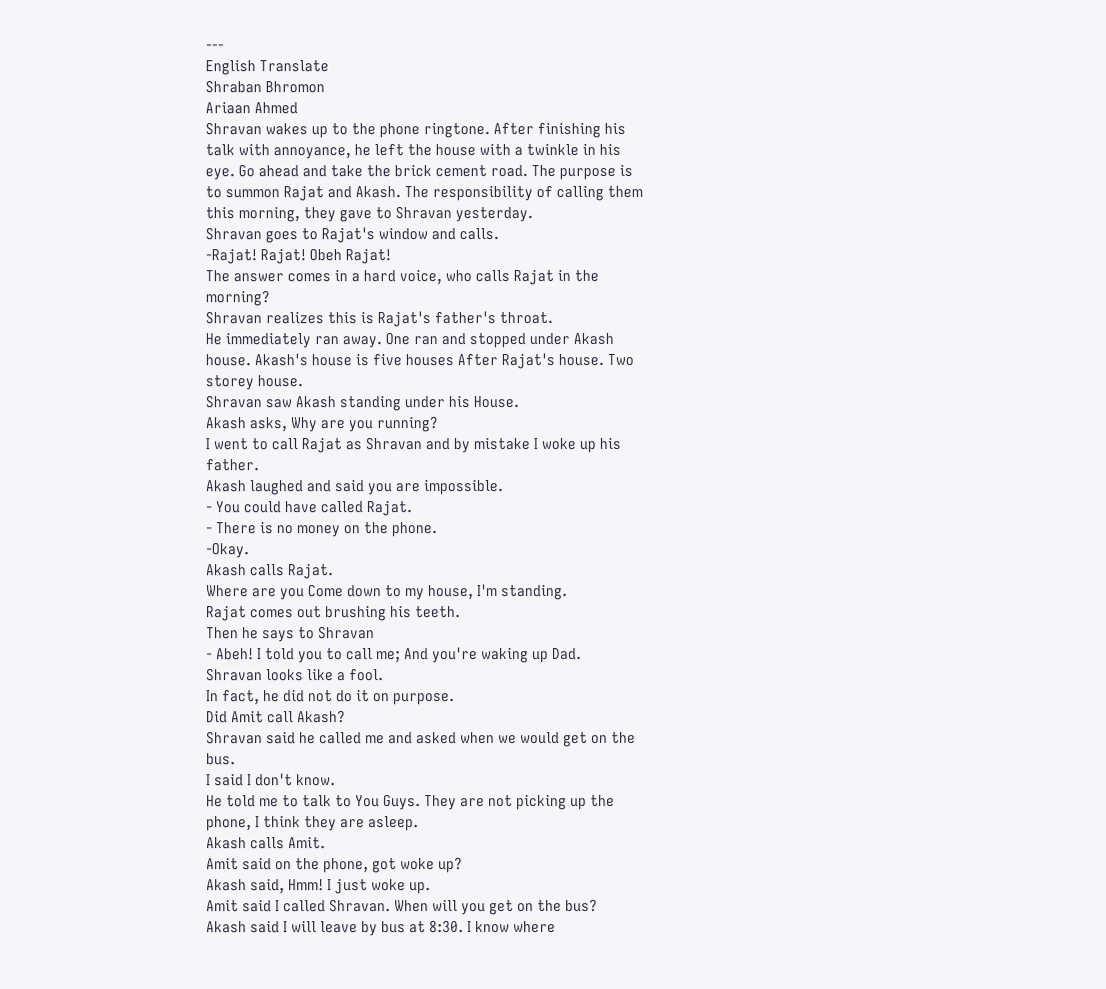---
English Translate
Shraban Bhromon
Ariaan Ahmed
Shravan wakes up to the phone ringtone. After finishing his talk with annoyance, he left the house with a twinkle in his eye. Go ahead and take the brick cement road. The purpose is to summon Rajat and Akash. The responsibility of calling them this morning, they gave to Shravan yesterday.
Shravan goes to Rajat's window and calls.
-Rajat! Rajat! Obeh Rajat!
The answer comes in a hard voice, who calls Rajat in the morning?
Shravan realizes this is Rajat's father's throat.
He immediately ran away. One ran and stopped under Akash house. Akash's house is five houses After Rajat's house. Two storey house.
Shravan saw Akash standing under his House.
Akash asks, Why are you running?
I went to call Rajat as Shravan and by mistake I woke up his father.
Akash laughed and said you are impossible.
- You could have called Rajat.
- There is no money on the phone.
-Okay.
Akash calls Rajat.
Where are you Come down to my house, I'm standing.
Rajat comes out brushing his teeth.
Then he says to Shravan
- Abeh! I told you to call me; And you're waking up Dad.
Shravan looks like a fool.
In fact, he did not do it on purpose.
Did Amit call Akash?
Shravan said he called me and asked when we would get on the bus.
I said I don't know.
He told me to talk to You Guys. They are not picking up the phone, I think they are asleep.
Akash calls Amit.
Amit said on the phone, got woke up?
Akash said, Hmm! I just woke up.
Amit said I called Shravan. When will you get on the bus?
Akash said I will leave by bus at 8:30. I know where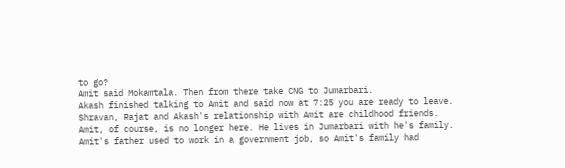to go?
Amit said Mokamtala. Then from there take CNG to Jumarbari.
Akash finished talking to Amit and said now at 7:25 you are ready to leave.
Shravan, Rajat and Akash's relationship with Amit are childhood friends. Amit, of course, is no longer here. He lives in Jumarbari with he's family. Amit's father used to work in a government job, so Amit's family had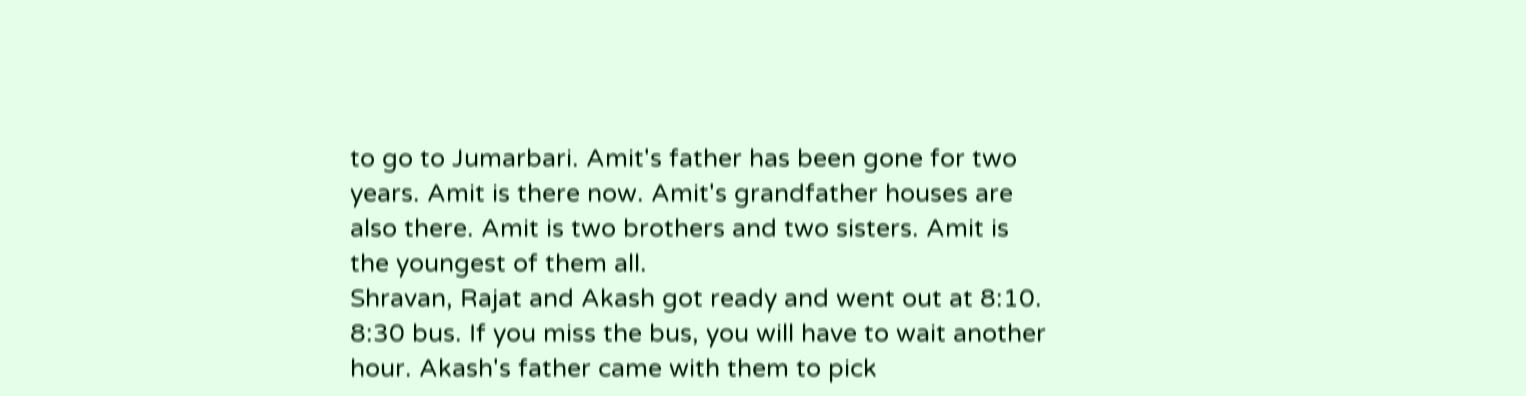to go to Jumarbari. Amit's father has been gone for two years. Amit is there now. Amit's grandfather houses are also there. Amit is two brothers and two sisters. Amit is the youngest of them all.
Shravan, Rajat and Akash got ready and went out at 8:10.
8:30 bus. If you miss the bus, you will have to wait another hour. Akash's father came with them to pick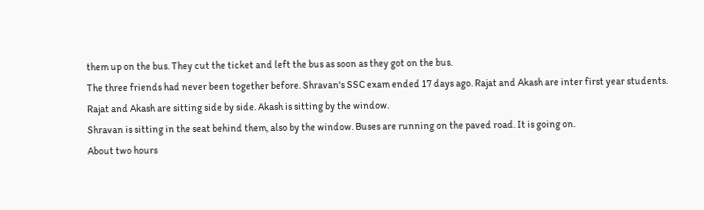them up on the bus. They cut the ticket and left the bus as soon as they got on the bus.
The three friends had never been together before. Shravan's SSC exam ended 17 days ago. Rajat and Akash are inter first year students. Rajat and Akash are sitting side by side. Akash is sitting by the window.
Shravan is sitting in the seat behind them, also by the window. Buses are running on the paved road. It is going on.
About two hours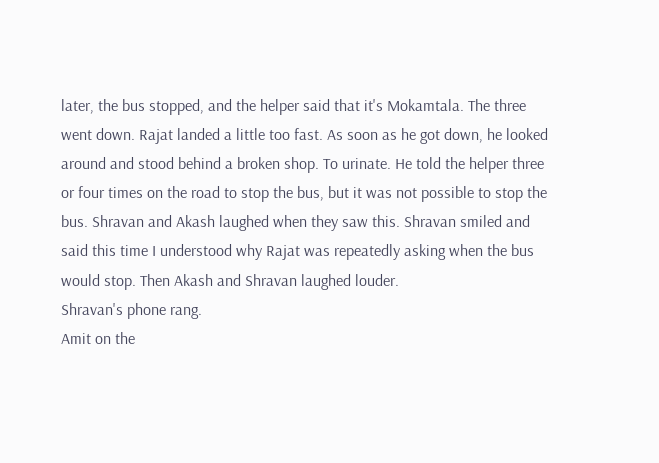later, the bus stopped, and the helper said that it's Mokamtala. The three went down. Rajat landed a little too fast. As soon as he got down, he looked around and stood behind a broken shop. To urinate. He told the helper three or four times on the road to stop the bus, but it was not possible to stop the bus. Shravan and Akash laughed when they saw this. Shravan smiled and said this time I understood why Rajat was repeatedly asking when the bus would stop. Then Akash and Shravan laughed louder.
Shravan's phone rang.
Amit on the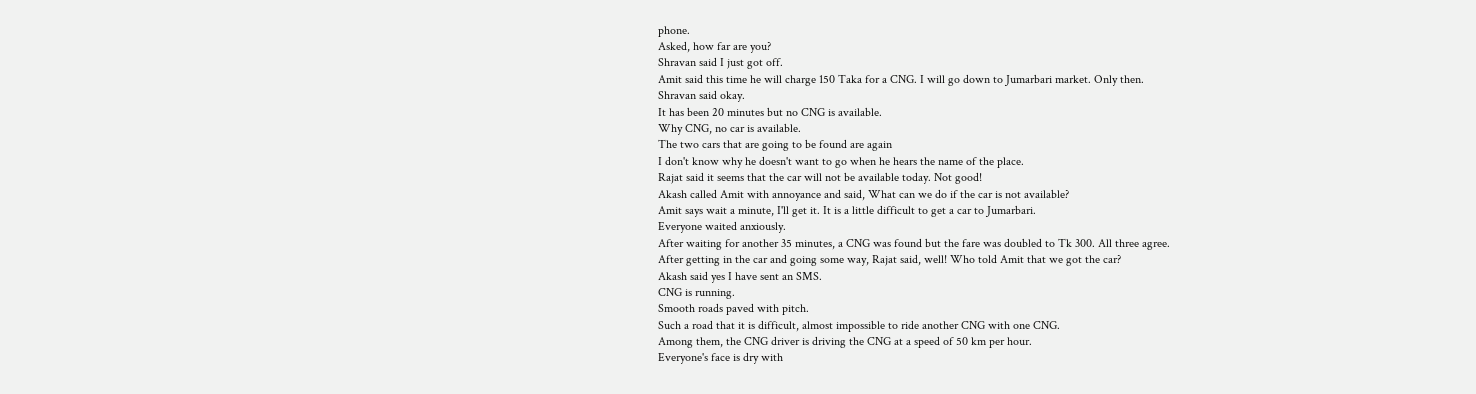phone.
Asked, how far are you?
Shravan said I just got off.
Amit said this time he will charge 150 Taka for a CNG. I will go down to Jumarbari market. Only then.
Shravan said okay.
It has been 20 minutes but no CNG is available.
Why CNG, no car is available.
The two cars that are going to be found are again
I don't know why he doesn't want to go when he hears the name of the place.
Rajat said it seems that the car will not be available today. Not good!
Akash called Amit with annoyance and said, What can we do if the car is not available?
Amit says wait a minute, I'll get it. It is a little difficult to get a car to Jumarbari.
Everyone waited anxiously.
After waiting for another 35 minutes, a CNG was found but the fare was doubled to Tk 300. All three agree.
After getting in the car and going some way, Rajat said, well! Who told Amit that we got the car?
Akash said yes I have sent an SMS.
CNG is running.
Smooth roads paved with pitch.
Such a road that it is difficult, almost impossible to ride another CNG with one CNG.
Among them, the CNG driver is driving the CNG at a speed of 50 km per hour.
Everyone's face is dry with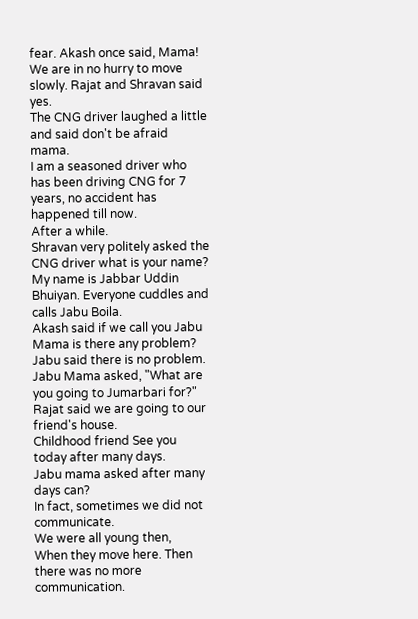fear. Akash once said, Mama! We are in no hurry to move slowly. Rajat and Shravan said yes.
The CNG driver laughed a little and said don't be afraid mama.
I am a seasoned driver who has been driving CNG for 7 years, no accident has happened till now.
After a while.
Shravan very politely asked the CNG driver what is your name?
My name is Jabbar Uddin Bhuiyan. Everyone cuddles and calls Jabu Boila.
Akash said if we call you Jabu Mama is there any problem?
Jabu said there is no problem. Jabu Mama asked, "What are you going to Jumarbari for?"
Rajat said we are going to our friend's house.
Childhood friend See you today after many days.
Jabu mama asked after many days can?
In fact, sometimes we did not communicate.
We were all young then,
When they move here. Then there was no more communication.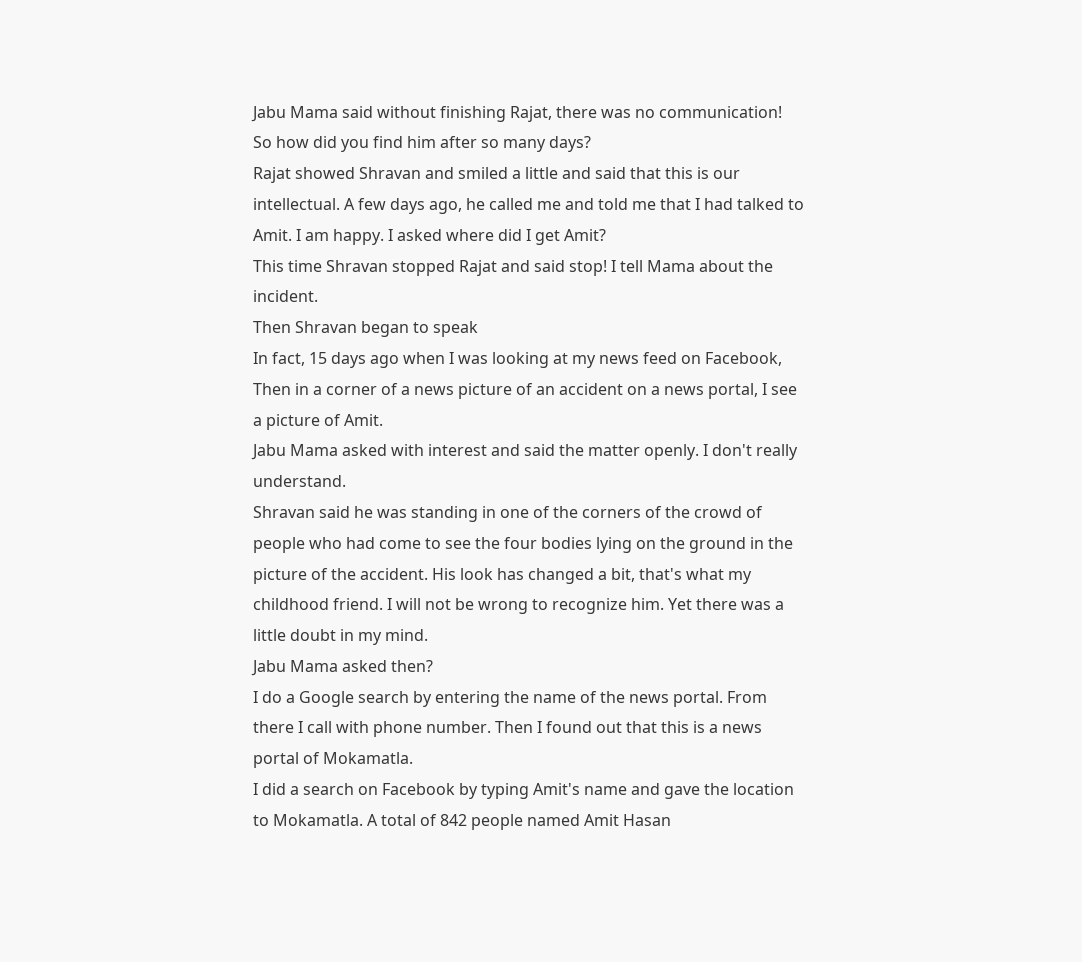Jabu Mama said without finishing Rajat, there was no communication!
So how did you find him after so many days?
Rajat showed Shravan and smiled a little and said that this is our intellectual. A few days ago, he called me and told me that I had talked to Amit. I am happy. I asked where did I get Amit?
This time Shravan stopped Rajat and said stop! I tell Mama about the incident.
Then Shravan began to speak
In fact, 15 days ago when I was looking at my news feed on Facebook,
Then in a corner of a news picture of an accident on a news portal, I see a picture of Amit.
Jabu Mama asked with interest and said the matter openly. I don't really understand.
Shravan said he was standing in one of the corners of the crowd of people who had come to see the four bodies lying on the ground in the picture of the accident. His look has changed a bit, that's what my childhood friend. I will not be wrong to recognize him. Yet there was a little doubt in my mind.
Jabu Mama asked then?
I do a Google search by entering the name of the news portal. From there I call with phone number. Then I found out that this is a news portal of Mokamatla.
I did a search on Facebook by typing Amit's name and gave the location to Mokamatla. A total of 842 people named Amit Hasan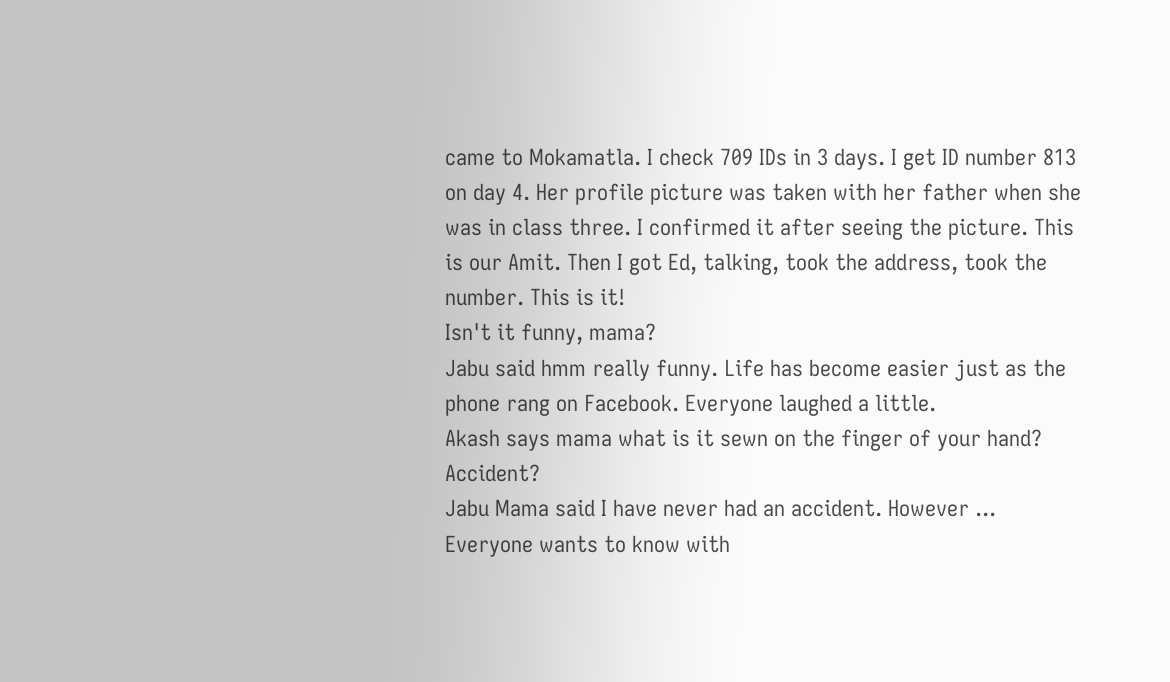came to Mokamatla. I check 709 IDs in 3 days. I get ID number 813 on day 4. Her profile picture was taken with her father when she was in class three. I confirmed it after seeing the picture. This is our Amit. Then I got Ed, talking, took the address, took the number. This is it!
Isn't it funny, mama?
Jabu said hmm really funny. Life has become easier just as the phone rang on Facebook. Everyone laughed a little.
Akash says mama what is it sewn on the finger of your hand? Accident?
Jabu Mama said I have never had an accident. However ...
Everyone wants to know with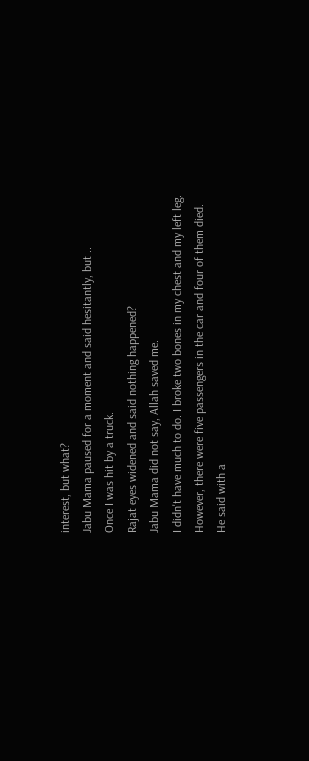interest, but what?
Jabu Mama paused for a moment and said hesitantly, but ..
Once I was hit by a truck.
Rajat eyes widened and said nothing happened?
Jabu Mama did not say, Allah saved me.
I didn't have much to do. I broke two bones in my chest and my left leg.
However, there were five passengers in the car and four of them died.
He said with a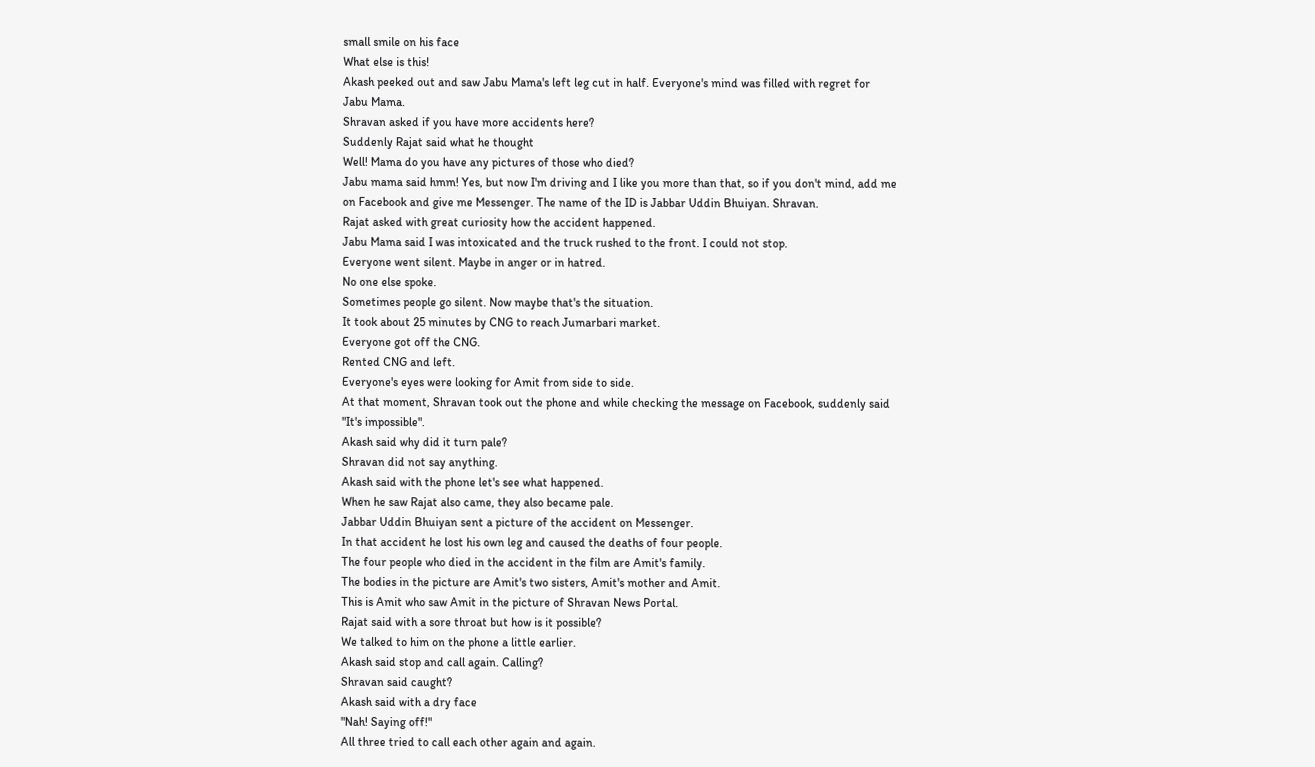small smile on his face
What else is this!
Akash peeked out and saw Jabu Mama's left leg cut in half. Everyone's mind was filled with regret for Jabu Mama.
Shravan asked if you have more accidents here?
Suddenly Rajat said what he thought
Well! Mama do you have any pictures of those who died?
Jabu mama said hmm! Yes, but now I'm driving and I like you more than that, so if you don't mind, add me on Facebook and give me Messenger. The name of the ID is Jabbar Uddin Bhuiyan. Shravan.
Rajat asked with great curiosity how the accident happened.
Jabu Mama said I was intoxicated and the truck rushed to the front. I could not stop.
Everyone went silent. Maybe in anger or in hatred.
No one else spoke.
Sometimes people go silent. Now maybe that's the situation.
It took about 25 minutes by CNG to reach Jumarbari market.
Everyone got off the CNG.
Rented CNG and left.
Everyone's eyes were looking for Amit from side to side.
At that moment, Shravan took out the phone and while checking the message on Facebook, suddenly said "It's impossible".
Akash said why did it turn pale?
Shravan did not say anything.
Akash said with the phone let's see what happened.
When he saw Rajat also came, they also became pale.
Jabbar Uddin Bhuiyan sent a picture of the accident on Messenger.
In that accident he lost his own leg and caused the deaths of four people.
The four people who died in the accident in the film are Amit's family.
The bodies in the picture are Amit's two sisters, Amit's mother and Amit.
This is Amit who saw Amit in the picture of Shravan News Portal.
Rajat said with a sore throat but how is it possible?
We talked to him on the phone a little earlier.
Akash said stop and call again. Calling?
Shravan said caught?
Akash said with a dry face
"Nah! Saying off!"
All three tried to call each other again and again.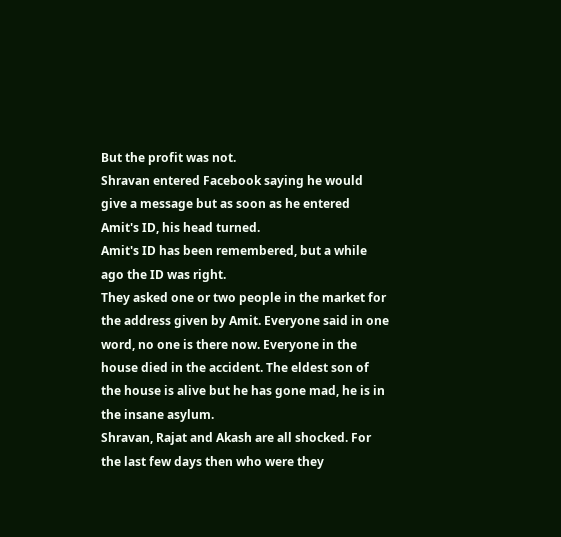But the profit was not.
Shravan entered Facebook saying he would give a message but as soon as he entered Amit's ID, his head turned.
Amit's ID has been remembered, but a while ago the ID was right.
They asked one or two people in the market for the address given by Amit. Everyone said in one word, no one is there now. Everyone in the house died in the accident. The eldest son of the house is alive but he has gone mad, he is in the insane asylum.
Shravan, Rajat and Akash are all shocked. For the last few days then who were they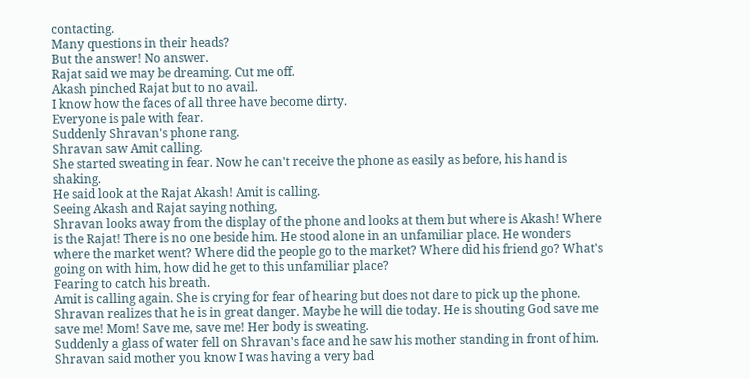contacting.
Many questions in their heads?
But the answer! No answer.
Rajat said we may be dreaming. Cut me off.
Akash pinched Rajat but to no avail.
I know how the faces of all three have become dirty.
Everyone is pale with fear.
Suddenly Shravan's phone rang.
Shravan saw Amit calling.
She started sweating in fear. Now he can't receive the phone as easily as before, his hand is shaking.
He said look at the Rajat Akash! Amit is calling.
Seeing Akash and Rajat saying nothing,
Shravan looks away from the display of the phone and looks at them but where is Akash! Where is the Rajat! There is no one beside him. He stood alone in an unfamiliar place. He wonders where the market went? Where did the people go to the market? Where did his friend go? What's going on with him, how did he get to this unfamiliar place?
Fearing to catch his breath.
Amit is calling again. She is crying for fear of hearing but does not dare to pick up the phone.
Shravan realizes that he is in great danger. Maybe he will die today. He is shouting God save me save me! Mom! Save me, save me! Her body is sweating.
Suddenly a glass of water fell on Shravan's face and he saw his mother standing in front of him. Shravan said mother you know I was having a very bad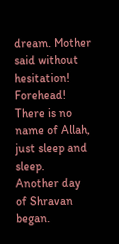dream. Mother said without hesitation! Forehead! There is no name of Allah, just sleep and sleep.
Another day of Shravan began.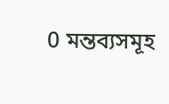0 মন্তব্যসমূহ